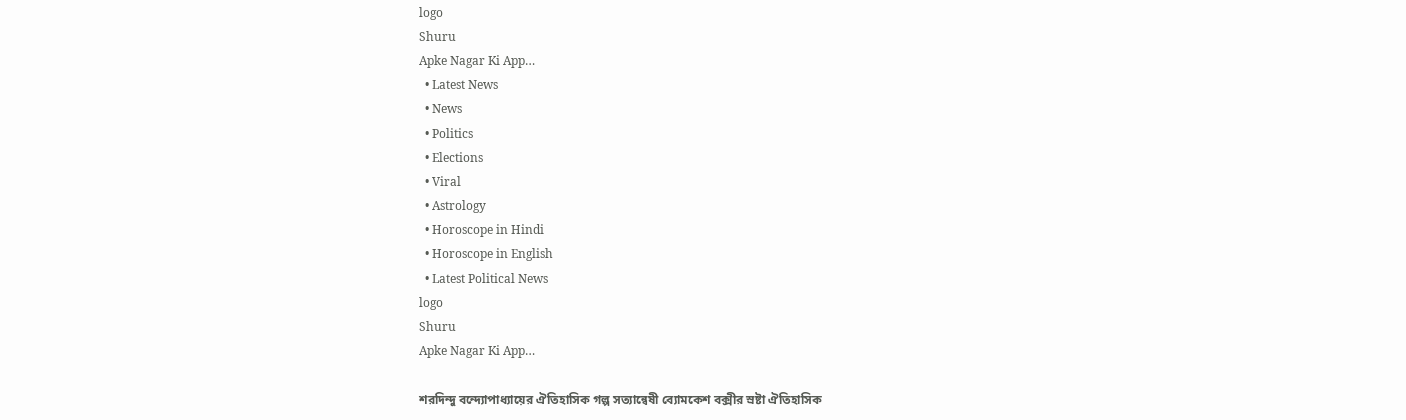logo
Shuru
Apke Nagar Ki App…
  • Latest News
  • News
  • Politics
  • Elections
  • Viral
  • Astrology
  • Horoscope in Hindi
  • Horoscope in English
  • Latest Political News
logo
Shuru
Apke Nagar Ki App…

শরদিন্দু বন্দ্যোপাধ্যায়ের ঐতিহাসিক গল্প সত্যান্বেষী ব্যোমকেশ বক্সীর স্রষ্টা ঐতিহাসিক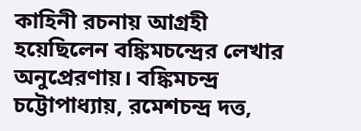কাহিনী রচনায় আগ্রহী হয়েছিলেন বঙ্কিমচন্দ্রের লেখার অনুপ্রেরণায়। বঙ্কিমচন্দ্র চট্টোপাধ্যায়, রমেশচন্দ্র দত্ত,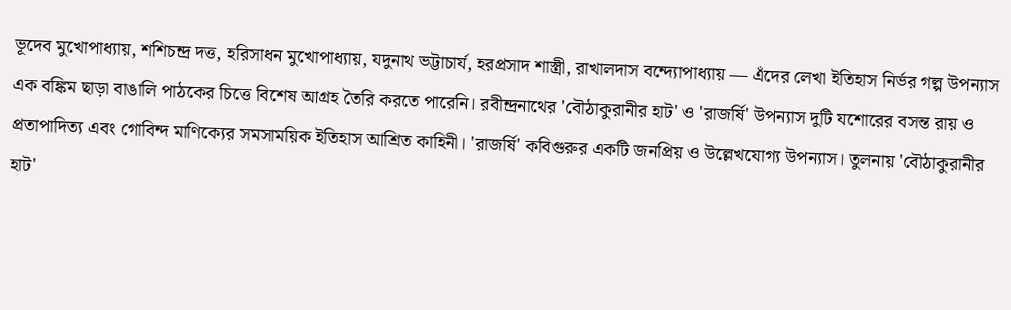ভূদেব মুখোপাধ্যায়, শশিচন্দ্র দত্ত, হরিসাধন মুখোপাধ্যায়, যদুনাথ ভট্টাচার্য, হরপ্রসাদ শাস্ত্রী, রাখালদাস বন্দ্যোপাধ্যায় ― এঁদের লেখা ইতিহাস নির্ভর গল্প উপন্যাস এক বঙ্কিম ছাড়া বাঙালি পাঠকের চিত্তে বিশেষ আগ্রহ তৈরি করতে পারেনি। রবীন্দ্রনাথের 'বৌঠাকুরানীর হাট' ও 'রাজর্ষি' উপন্যাস দুটি যশোরের বসন্ত রায় ও প্রতাপাদিত্য এবং গোবিন্দ মাণিক্যের সমসাময়িক ইতিহাস আশ্রিত কাহিনী। 'রাজর্ষি' কবিগুরুর একটি জনপ্রিয় ও উল্লেখযোগ্য উপন্যাস। তুলনায় 'বৌঠাকুরানীর হাট'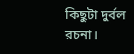কিছুটা দুর্বল রচনা। ‌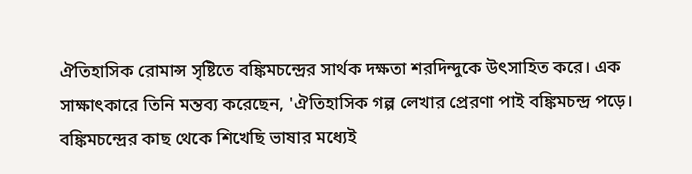ঐতিহাসিক রোমান্স সৃষ্টিতে বঙ্কিমচন্দ্রের সার্থক দক্ষতা শরদিন্দুকে উৎসাহিত করে। এক সাক্ষাৎকারে তিনি মন্তব্য করেছেন, 'ঐতিহাসিক গল্প লেখার প্রেরণা পাই বঙ্কিমচন্দ্র পড়ে। বঙ্কিমচন্দ্রের কাছ থেকে শিখেছি ভাষার মধ্যেই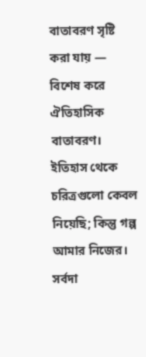বাতাবরণ সৃষ্টি করা যায় ― বিশেষ করে ঐতিহাসিক বাতাবরণ। ইতিহাস থেকে চরিত্রগুলো কেবল নিয়েছি; কিন্তু গল্প আমার নিজের। সর্বদা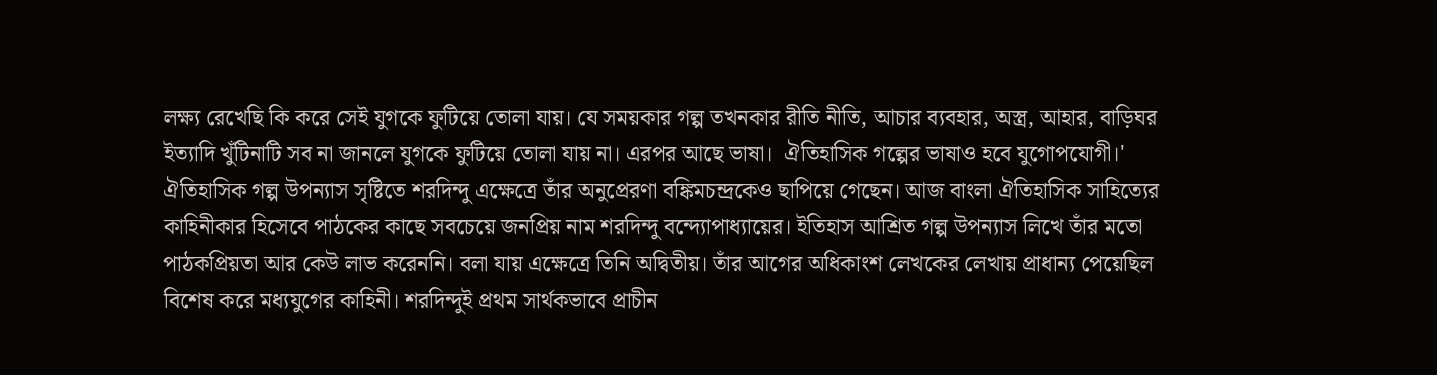লক্ষ্য রেখেছি কি করে সেই যুগকে ফুটিয়ে তোলা যায়। যে সময়কার গল্প তখনকার রীতি নীতি, আচার ব্যবহার, অস্ত্র, আহার, বাড়িঘর ইত্যাদি খুঁটিনাটি সব না জানলে যুগকে ফুটিয়ে তোলা যায় না। এরপর আছে ভাষা। ‌ ঐতিহাসিক গল্পের ভাষাও হবে যুগোপযোগী।' ঐতিহাসিক গল্প উপন্যাস সৃষ্টিতে শরদিন্দু এক্ষেত্রে তাঁর অনুপ্রেরণা বঙ্কিমচন্দ্রকেও ছাপিয়ে গেছেন। আজ বাংলা ঐতিহাসিক সাহিত্যের কাহিনীকার হিসেবে পাঠকের কাছে সবচেয়ে জনপ্রিয় নাম শরদিন্দু বন্দ্যোপাধ্যায়ের। ইতিহাস আশ্রিত গল্প উপন্যাস লিখে তাঁর মতো পাঠকপ্রিয়তা আর কেউ লাভ করেননি। বলা যায় এক্ষেত্রে তিনি অদ্বিতীয়। তাঁর আগের অধিকাংশ লেখকের লেখায় প্রাধান্য পেয়েছিল বিশেষ করে মধ্যযুগের কাহিনী। শরদিন্দুই প্রথম সার্থকভাবে প্রাচীন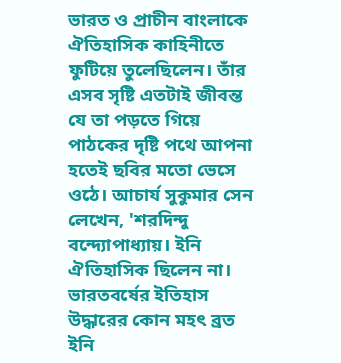ভারত ও প্রাচীন বাংলাকে ঐতিহাসিক কাহিনীতে ফুটিয়ে তুলেছিলেন। তাঁর এসব সৃষ্টি এতটাই জীবন্ত যে তা পড়তে গিয়ে পাঠকের দৃষ্টি পথে আপনা হতেই ছবির মতো ভেসে ওঠে। আচার্য সুকুমার সেন লেখেন, 'শরদিন্দু বন্দ্যোপাধ্যায়। ইনি ঐতিহাসিক ছিলেন না। ভারতবর্ষের ইতিহাস উদ্ধারের কোন মহৎ ব্রত ইনি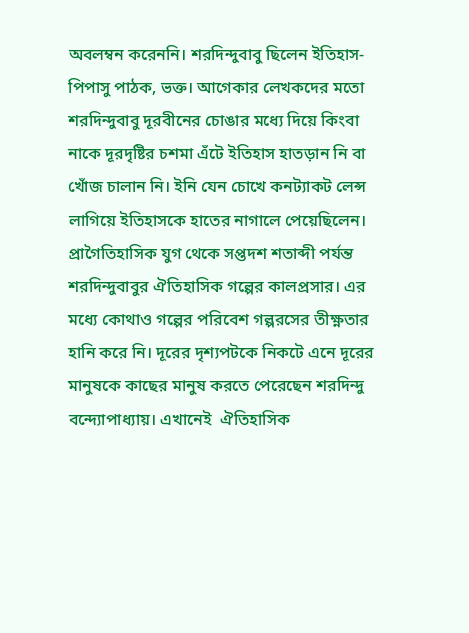অবলম্বন করেননি। শরদিন্দুবাবু ছিলেন ইতিহাস-পিপাসু পাঠক, ভক্ত। আগেকার লেখকদের মতো শরদিন্দুবাবু দূরবীনের চোঙার মধ্যে দিয়ে কিংবা নাকে দূরদৃষ্টির চশমা এঁটে ইতিহাস হাতড়ান নি বা খোঁজ চালান নি। ইনি যেন চোখে কনট্যাকট লেন্স লাগিয়ে ইতিহাসকে হাতের নাগালে পেয়েছিলেন। ‌ প্রাগৈতিহাসিক যুগ থেকে সপ্তদশ শতাব্দী পর্যন্ত শরদিন্দুবাবুর ঐতিহাসিক গল্পের কালপ্রসার। এর মধ্যে কোথাও গল্পের পরিবেশ গল্পরসের তীক্ষ্ণতার হানি করে নি। দূরের দৃশ্যপটকে নিকটে এনে দূরের মানুষকে কাছের মানুষ করতে পেরেছেন শরদিন্দু বন্দ্যোপাধ্যায়। এখানেই ‌ ঐতিহাসিক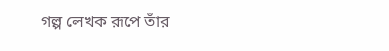গল্প লেখক রূপে তাঁর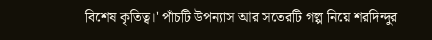বিশেষ কৃতিত্ব।' পাঁচটি উপন্যাস আর সতেরটি গল্প নিয়ে শরদিন্দুর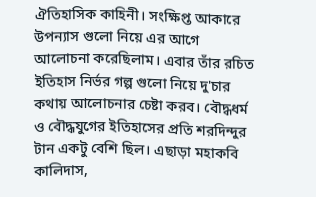ঐতিহাসিক কাহিনী। সংক্ষিপ্ত আকারে উপন্যাস গুলো নিয়ে এর আগে আলোচনা করেছিলাম। এবার তাঁর রচিত ইতিহাস নির্ভর গল্প গুলো নিয়ে দু'চার কথায় আলোচনার চেষ্টা করব। বৌদ্ধধর্ম ও বৌদ্ধযুগের ইতিহাসের প্রতি শরদিন্দুর টান একটু বেশি ছিল। এছাড়া মহাকবি কালিদাস,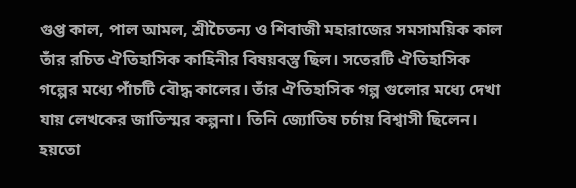গুপ্ত কাল‌, পাল আমল, শ্রীচৈতন্য ও শিবাজী মহারাজের সমসাময়িক কাল তাঁর রচিত ঐতিহাসিক কাহিনীর বিষয়বস্তু ছিল। সতেরটি ঐতিহাসিক গল্পের মধ্যে পাঁচটি বৌদ্ধ কালের। তাঁর ঐতিহাসিক গল্প গুলোর মধ্যে দেখা যায় লেখকের জাতিস্মর কল্পনা। তিনি জ্যোতিষ চর্চায় বিশ্বাসী ছিলেন। হয়তো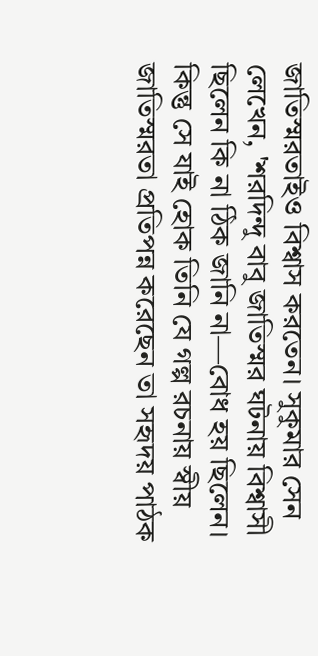জাতিস্মরতাইও বিশ্বাস করতেন। সুকুমার সেন লেখেন, 'শরদিন্দু বাবু জাতিস্মর ঘটনায় বিশ্বাসী ছিলেন কি না ঠিক জানি না―বোধ হয় ছিলেন। কিন্তু সে যাই হোক তিনি যে গল্প রচনায় স্বীয় জাতিস্মরতা প্রতিপন্ন করেছেন তা সহৃদয় পাঠক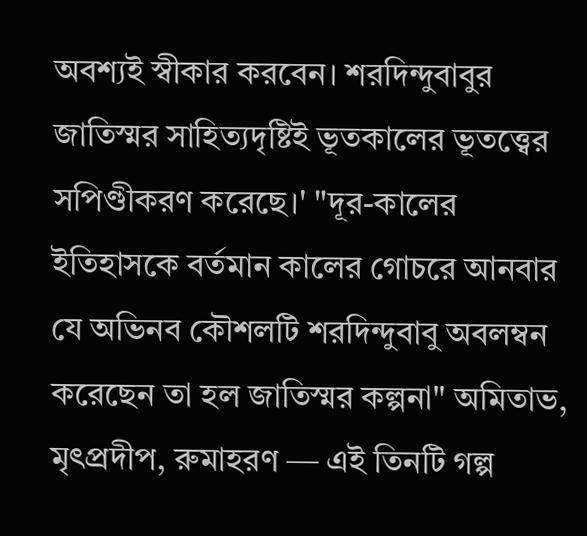অবশ্যই স্বীকার করবেন। শরদিন্দুবাবুর জাতিস্মর সাহিত্যদৃষ্টিই ভূতকালের ভূতত্ত্বের সপিণ্ডীকরণ করেছে।' "দূর-কালের ইতিহাসকে বর্তমান কালের গোচরে আনবার যে অভিনব কৌশলটি শরদিন্দুবাবু অবলম্বন করেছেন তা হল জাতিস্মর কল্পনা" অমিতাভ, মৃৎপ্রদীপ, রুমাহরণ ― এই তিনটি গল্প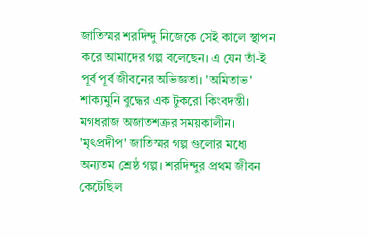জাতিস্মর শরদিন্দু নিজেকে সেই কালে স্থাপন করে আমাদের গল্প বলেছেন। এ যেন তাঁ-ই পূর্ব পূর্ব জীবনের অভিজ্ঞতা। 'অমিতাভ' শাক্যমুনি বুদ্ধের এক টুকরো কিংবদন্তী। মগধরাজ অজাতশত্রুর সময়কালীন। 'মৃৎপ্রদীপ' জাতিস্মর গল্প গুলোর মধ্যে অন্যতম শ্রেষ্ঠ গল্প। শরদিন্দুর প্রথম জীবন কেটেছিল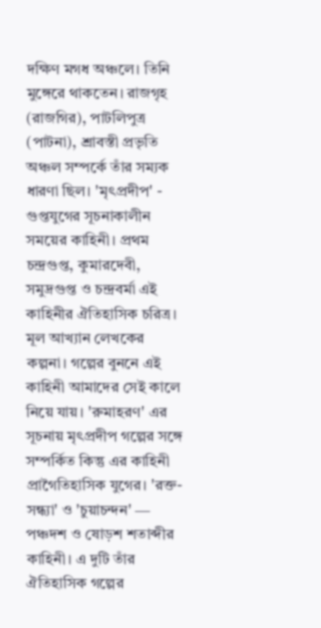দক্ষিণ মগধ অঞ্চলে। তিনি মুঙ্গেরে থাকতেন। রাজগৃহ (রাজগির), পাটলিপুত্র (পাটনা), শ্রাবস্তী প্রভৃতি অঞ্চল সম্পর্কে তাঁর সম্যক ধারণা ছিল। 'মৃৎপ্রদীপ' - গুপ্তযুগের সূচনাকালীন সময়ের কাহিনী। প্রথম চন্দ্রগুপ্ত, কুমারদেবী, সমুদ্রগুপ্ত ও চন্দ্রবর্মা এই কাহিনীর ঐতিহাসিক চরিত্র। মূল আখ্যান লেখকের কল্পনা। ‌গল্পের বুননে এই কাহিনী আমাদের সেই কালে নিয়ে যায়। 'রুমাহরণ' এর সূচনায় মৃৎপ্রদীপ গল্পের সঙ্গে সম্পর্কিত কিন্তু এর কাহিনী প্রাগৈতিহাসিক যুগের। 'রক্ত-সন্ধ্যা' ও 'চুয়াচন্দন' ― পঞ্চদশ ও ষোড়শ শতাব্দীর কাহিনী। এ দুটি তাঁর ঐতিহাসিক গল্পের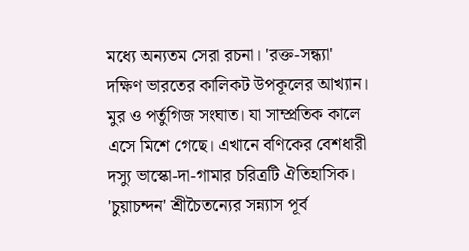মধ্যে অন্যতম সেরা রচনা। 'রক্ত-সন্ধ্যা' দক্ষিণ ভারতের কালিকট উপকূলের আখ্যান। মুর ও পর্তুগিজ সংঘাত। যা সাম্প্রতিক কালে এসে মিশে গেছে। এখানে বণিকের বেশধারী দস্যু ভাস্কো-দা-গামার চরিত্রটি ঐতিহাসিক। 'চুয়াচন্দন' শ্রীচৈতন্যের সন্ন্যাস পূর্ব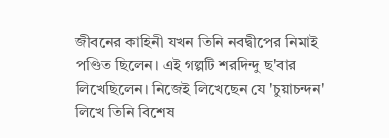জীবনের কাহিনী যখন তিনি নবদ্বীপের নিমাই পণ্ডিত ছিলেন। ‌এই গল্পটি শরদিন্দু ছ'বার লিখেছিলেন। নিজেই লিখেছেন যে 'চুয়াচন্দন' লিখে তিনি বিশেষ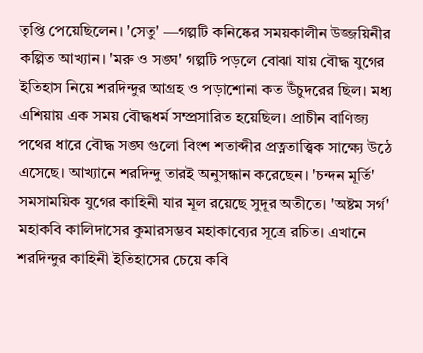তৃপ্তি পেয়েছিলেন। 'সেতু' ―গল্পটি কনিষ্কের সময়কালীন উজ্জয়িনীর কল্পিত আখ্যান। 'মরু ও সঙ্ঘ' গল্পটি পড়লে বোঝা যায় বৌদ্ধ যুগের ইতিহাস নিয়ে শরদিন্দুর আগ্রহ ও পড়াশোনা কত উঁচুদরের ছিল। মধ্য এশিয়ায় এক সময় বৌদ্ধধর্ম সম্প্রসারিত হয়েছিল। প্রাচীন বাণিজ্য পথের ধারে বৌদ্ধ সঙ্ঘ গুলো বিংশ শতাব্দীর প্রত্নতাত্ত্বিক সাক্ষ্যে উঠে এসেছে। আখ্যানে শরদিন্দু তারই অনুসন্ধান করেছেন। 'চন্দন মূর্তি' সমসাময়িক যুগের কাহিনী যার মূল রয়েছে সুদূর অতীতে। 'অষ্টম সর্গ' মহাকবি কালিদাসের কুমারসম্ভব মহাকাব্যের সূত্রে রচিত। এখানে শরদিন্দুর কাহিনী ইতিহাসের চেয়ে কবি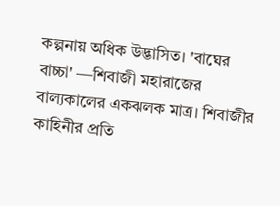কল্পনায় অধিক উদ্ভাসিত। 'বাঘের বাচ্চা' ―শিবাজী মহারাজের বাল্যকালের একঝলক মাত্র। শিবাজীর কাহিনীর প্রতি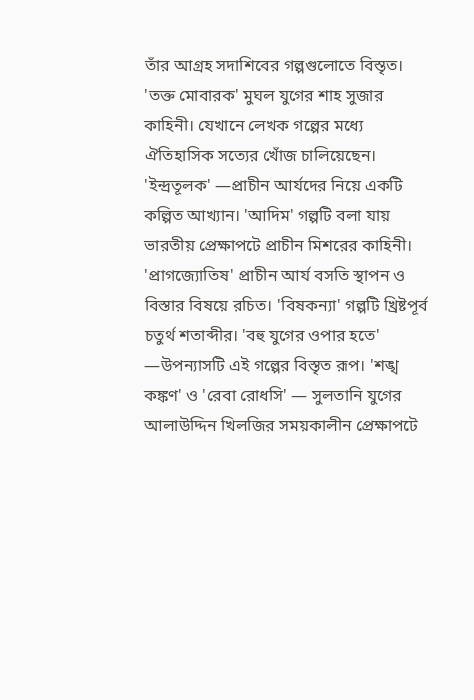তাঁর আগ্রহ সদাশিবের গল্পগুলোতে বিস্তৃত। 'তক্ত মোবারক' মুঘল যুগের শাহ সুজার কাহিনী। যেখানে লেখক গল্পের মধ্যে ঐতিহাসিক সত্যের খোঁজ চালিয়েছেন। 'ইন্দ্রতূলক' ―প্রাচীন আর্যদের নিয়ে একটি কল্পিত আখ্যান। 'আদিম' গল্পটি বলা যায় ভারতীয় প্রেক্ষাপটে প্রাচীন মিশরের কাহিনী। 'প্রাগজ্যোতিষ' প্রাচীন আর্য বসতি স্থাপন ও বিস্তার বিষয়ে রচিত। 'বিষকন্যা' গল্পটি খ্রিষ্টপূর্ব চতুর্থ শতাব্দীর। 'বহু যুগের ওপার হতে' ―উপন্যাসটি এই গল্পের বিস্তৃত রূপ। 'শঙ্খ কঙ্কণ' ও 'রেবা রোধসি' ― সুলতানি যুগের আলাউদ্দিন খিলজির সময়কালীন প্রেক্ষাপটে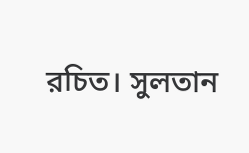রচিত। সুলতান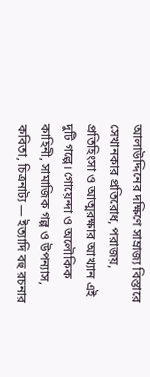আলাউদ্দিনের দক্ষিণে সাম্রাজ্য বিস্তারে সেখানকার প্রতিরোধ, পরাজয়, প্রতিহিংসা ও আত্মরক্ষার আখ্যান এই দুটি গল্পে। গোয়েন্দা ও অলৌকিক কাহিনী, সামাজিক গল্প ও উপন্যাস, কবিতা, চিত্রনাট্য ― ইত্যাদি বহু রচনার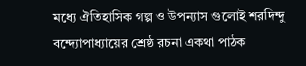মধ্যে ঐতিহাসিক গল্প ও উপন্যাস গুলোই শরদিন্দু বন্দ্যোপাধ্যায়ের শ্রেষ্ঠ রচনা একথা পাঠক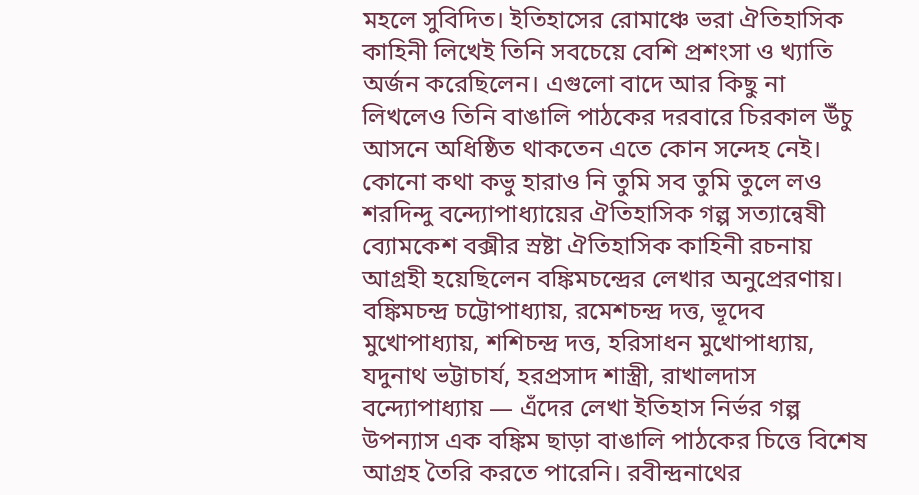মহলে সুবিদিত। ইতিহাসের রোমাঞ্চে ভরা ঐতিহাসিক কাহিনী লিখেই তিনি সবচেয়ে বেশি প্রশংসা ও খ্যাতি অর্জন করেছিলেন। এগুলো বাদে আর কিছু না লিখলেও তিনি বাঙালি পাঠকের দরবারে চিরকাল উঁচু আসনে অধিষ্ঠিত থাকতেন এতে কোন সন্দেহ নেই। কোনো কথা কভু হারাও নি তুমি সব তুমি তুলে লও শরদিন্দু বন্দ্যোপাধ্যায়ের ঐতিহাসিক গল্প সত্যান্বেষী ব্যোমকেশ বক্সীর স্রষ্টা ঐতিহাসিক কাহিনী রচনায় আগ্রহী হয়েছিলেন বঙ্কিমচন্দ্রের লেখার অনুপ্রেরণায়। বঙ্কিমচন্দ্র চট্টোপাধ্যায়, রমেশচন্দ্র দত্ত, ভূদেব মুখোপাধ্যায়, শশিচন্দ্র দত্ত, হরিসাধন মুখোপাধ্যায়, যদুনাথ ভট্টাচার্য, হরপ্রসাদ শাস্ত্রী, রাখালদাস বন্দ্যোপাধ্যায় ― এঁদের লেখা ইতিহাস নির্ভর গল্প উপন্যাস এক বঙ্কিম ছাড়া বাঙালি পাঠকের চিত্তে বিশেষ আগ্রহ তৈরি করতে পারেনি। রবীন্দ্রনাথের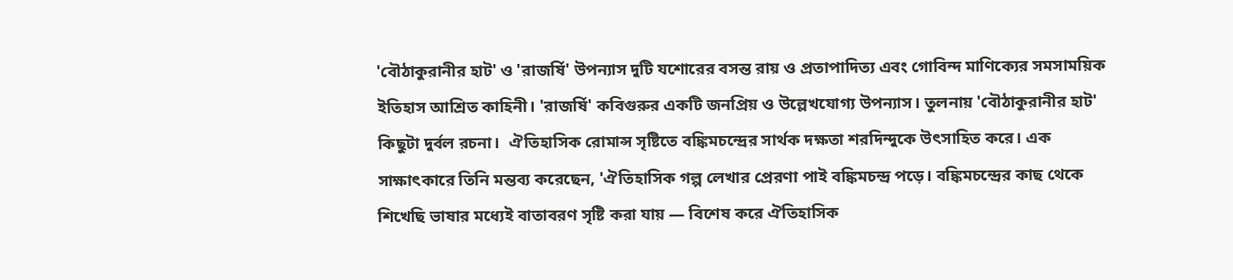'বৌঠাকুরানীর হাট' ও 'রাজর্ষি' উপন্যাস দুটি যশোরের বসন্ত রায় ও প্রতাপাদিত্য এবং গোবিন্দ মাণিক্যের সমসাময়িক ইতিহাস আশ্রিত কাহিনী। 'রাজর্ষি' কবিগুরুর একটি জনপ্রিয় ও উল্লেখযোগ্য উপন্যাস। তুলনায় 'বৌঠাকুরানীর হাট' কিছুটা দুর্বল রচনা। ‌ ঐতিহাসিক রোমান্স সৃষ্টিতে বঙ্কিমচন্দ্রের সার্থক দক্ষতা শরদিন্দুকে উৎসাহিত করে। এক সাক্ষাৎকারে তিনি মন্তব্য করেছেন, 'ঐতিহাসিক গল্প লেখার প্রেরণা পাই বঙ্কিমচন্দ্র পড়ে। বঙ্কিমচন্দ্রের কাছ থেকে শিখেছি ভাষার মধ্যেই বাতাবরণ সৃষ্টি করা যায় ― বিশেষ করে ঐতিহাসিক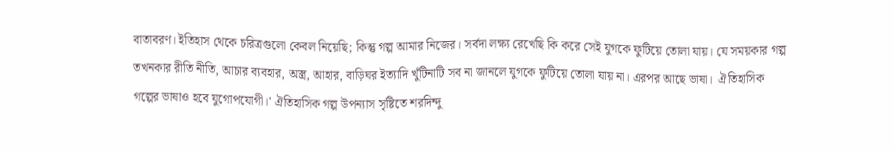বাতাবরণ। ইতিহাস থেকে চরিত্রগুলো কেবল নিয়েছি; কিন্তু গল্প আমার নিজের। সর্বদা লক্ষ্য রেখেছি কি করে সেই যুগকে ফুটিয়ে তোলা যায়। যে সময়কার গল্প তখনকার রীতি নীতি, আচার ব্যবহার, অস্ত্র, আহার, বাড়িঘর ইত্যাদি খুঁটিনাটি সব না জানলে যুগকে ফুটিয়ে তোলা যায় না। এরপর আছে ভাষা। ‌ ঐতিহাসিক গল্পের ভাষাও হবে যুগোপযোগী।' ঐতিহাসিক গল্প উপন্যাস সৃষ্টিতে শরদিন্দু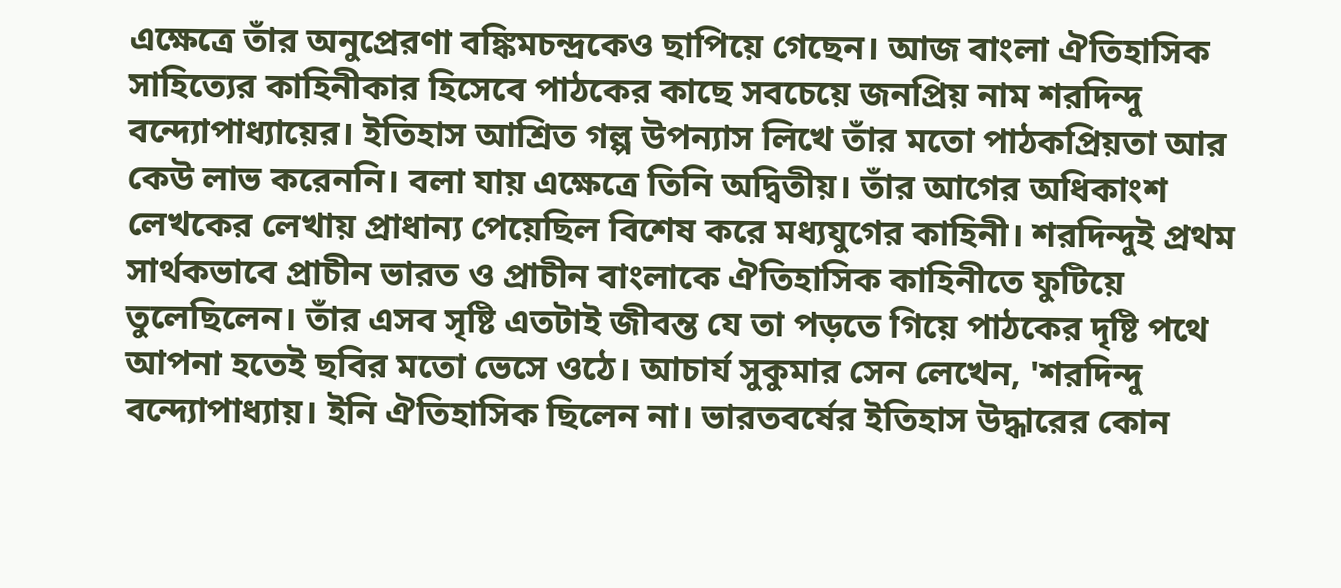এক্ষেত্রে তাঁর অনুপ্রেরণা বঙ্কিমচন্দ্রকেও ছাপিয়ে গেছেন। আজ বাংলা ঐতিহাসিক সাহিত্যের কাহিনীকার হিসেবে পাঠকের কাছে সবচেয়ে জনপ্রিয় নাম শরদিন্দু বন্দ্যোপাধ্যায়ের। ইতিহাস আশ্রিত গল্প উপন্যাস লিখে তাঁর মতো পাঠকপ্রিয়তা আর কেউ লাভ করেননি। বলা যায় এক্ষেত্রে তিনি অদ্বিতীয়। তাঁর আগের অধিকাংশ লেখকের লেখায় প্রাধান্য পেয়েছিল বিশেষ করে মধ্যযুগের কাহিনী। শরদিন্দুই প্রথম সার্থকভাবে প্রাচীন ভারত ও প্রাচীন বাংলাকে ঐতিহাসিক কাহিনীতে ফুটিয়ে তুলেছিলেন। তাঁর এসব সৃষ্টি এতটাই জীবন্ত যে তা পড়তে গিয়ে পাঠকের দৃষ্টি পথে আপনা হতেই ছবির মতো ভেসে ওঠে। আচার্য সুকুমার সেন লেখেন, 'শরদিন্দু বন্দ্যোপাধ্যায়। ইনি ঐতিহাসিক ছিলেন না। ভারতবর্ষের ইতিহাস উদ্ধারের কোন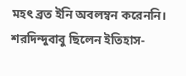মহৎ ব্রত ইনি অবলম্বন করেননি। শরদিন্দুবাবু ছিলেন ইতিহাস-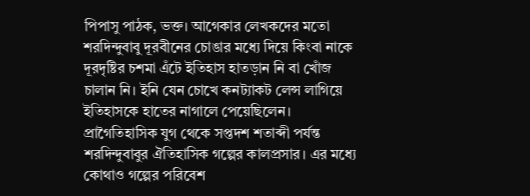পিপাসু পাঠক, ভক্ত। আগেকার লেখকদের মতো শরদিন্দুবাবু দূরবীনের চোঙার মধ্যে দিয়ে কিংবা নাকে দূরদৃষ্টির চশমা এঁটে ইতিহাস হাতড়ান নি বা খোঁজ চালান নি। ইনি যেন চোখে কনট্যাকট লেন্স লাগিয়ে ইতিহাসকে হাতের নাগালে পেয়েছিলেন। ‌ প্রাগৈতিহাসিক যুগ থেকে সপ্তদশ শতাব্দী পর্যন্ত শরদিন্দুবাবুর ঐতিহাসিক গল্পের কালপ্রসার। এর মধ্যে কোথাও গল্পের পরিবেশ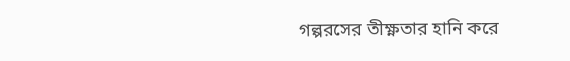গল্পরসের তীক্ষ্ণতার হানি করে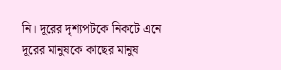নি। দূরের দৃশ্যপটকে নিকটে এনে দূরের মানুষকে কাছের মানুষ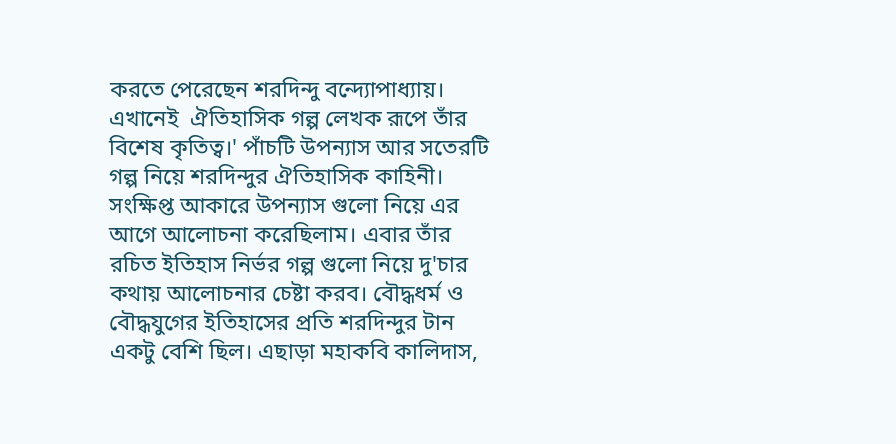করতে পেরেছেন শরদিন্দু বন্দ্যোপাধ্যায়। এখানেই ‌ ঐতিহাসিক গল্প লেখক রূপে তাঁর বিশেষ কৃতিত্ব।' পাঁচটি উপন্যাস আর সতেরটি গল্প নিয়ে শরদিন্দুর ঐতিহাসিক কাহিনী। সংক্ষিপ্ত আকারে উপন্যাস গুলো নিয়ে এর আগে আলোচনা করেছিলাম। এবার তাঁর রচিত ইতিহাস নির্ভর গল্প গুলো নিয়ে দু'চার কথায় আলোচনার চেষ্টা করব। বৌদ্ধধর্ম ও বৌদ্ধযুগের ইতিহাসের প্রতি শরদিন্দুর টান একটু বেশি ছিল। এছাড়া মহাকবি কালিদাস,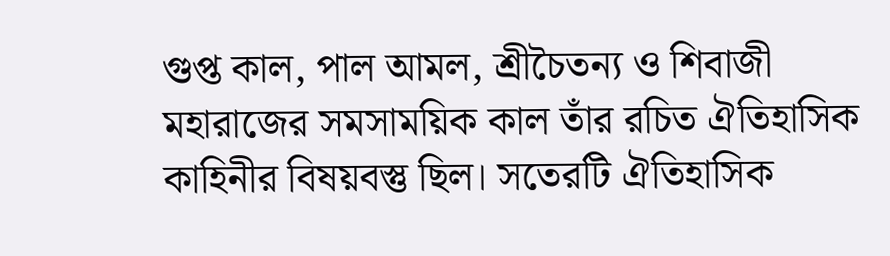গুপ্ত কাল‌, পাল আমল, শ্রীচৈতন্য ও শিবাজী মহারাজের সমসাময়িক কাল তাঁর রচিত ঐতিহাসিক কাহিনীর বিষয়বস্তু ছিল। সতেরটি ঐতিহাসিক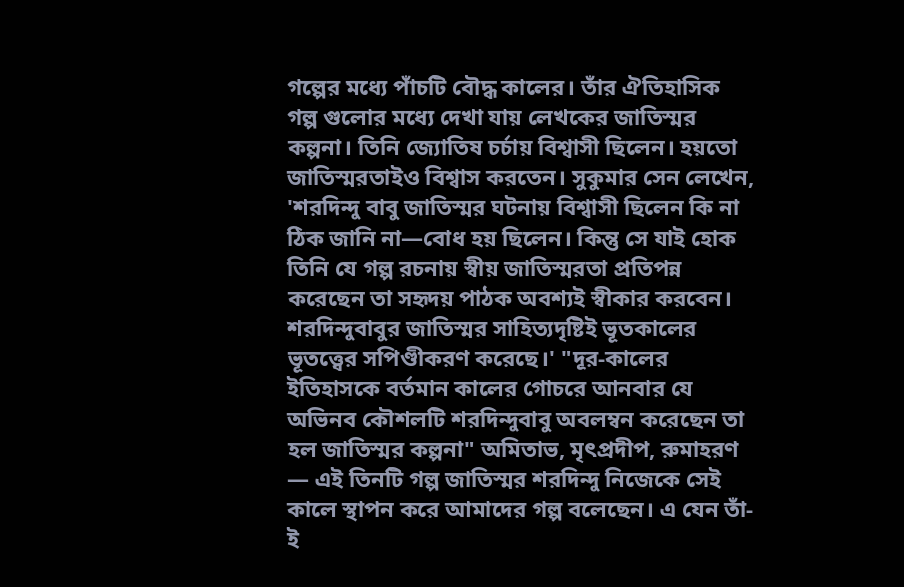গল্পের মধ্যে পাঁচটি বৌদ্ধ কালের। তাঁর ঐতিহাসিক গল্প গুলোর মধ্যে দেখা যায় লেখকের জাতিস্মর কল্পনা। তিনি জ্যোতিষ চর্চায় বিশ্বাসী ছিলেন। হয়তো জাতিস্মরতাইও বিশ্বাস করতেন। সুকুমার সেন লেখেন, 'শরদিন্দু বাবু জাতিস্মর ঘটনায় বিশ্বাসী ছিলেন কি না ঠিক জানি না―বোধ হয় ছিলেন। কিন্তু সে যাই হোক তিনি যে গল্প রচনায় স্বীয় জাতিস্মরতা প্রতিপন্ন করেছেন তা সহৃদয় পাঠক অবশ্যই স্বীকার করবেন। শরদিন্দুবাবুর জাতিস্মর সাহিত্যদৃষ্টিই ভূতকালের ভূতত্ত্বের সপিণ্ডীকরণ করেছে।' "দূর-কালের ইতিহাসকে বর্তমান কালের গোচরে আনবার যে অভিনব কৌশলটি শরদিন্দুবাবু অবলম্বন করেছেন তা হল জাতিস্মর কল্পনা" অমিতাভ, মৃৎপ্রদীপ, রুমাহরণ ― এই তিনটি গল্প জাতিস্মর শরদিন্দু নিজেকে সেই কালে স্থাপন করে আমাদের গল্প বলেছেন। এ যেন তাঁ-ই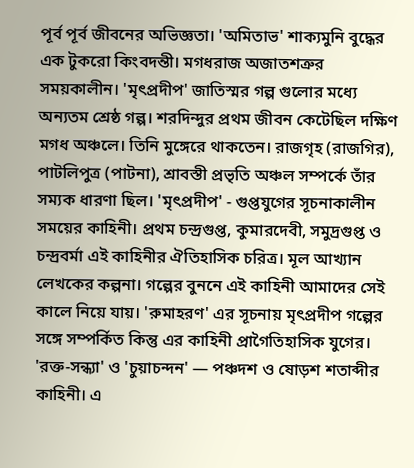পূর্ব পূর্ব জীবনের অভিজ্ঞতা। 'অমিতাভ' শাক্যমুনি বুদ্ধের এক টুকরো কিংবদন্তী। মগধরাজ অজাতশত্রুর সময়কালীন। 'মৃৎপ্রদীপ' জাতিস্মর গল্প গুলোর মধ্যে অন্যতম শ্রেষ্ঠ গল্প। শরদিন্দুর প্রথম জীবন কেটেছিল দক্ষিণ মগধ অঞ্চলে। তিনি মুঙ্গেরে থাকতেন। রাজগৃহ (রাজগির), পাটলিপুত্র (পাটনা), শ্রাবস্তী প্রভৃতি অঞ্চল সম্পর্কে তাঁর সম্যক ধারণা ছিল। 'মৃৎপ্রদীপ' - গুপ্তযুগের সূচনাকালীন সময়ের কাহিনী। প্রথম চন্দ্রগুপ্ত, কুমারদেবী, সমুদ্রগুপ্ত ও চন্দ্রবর্মা এই কাহিনীর ঐতিহাসিক চরিত্র। মূল আখ্যান লেখকের কল্পনা। ‌গল্পের বুননে এই কাহিনী আমাদের সেই কালে নিয়ে যায়। 'রুমাহরণ' এর সূচনায় মৃৎপ্রদীপ গল্পের সঙ্গে সম্পর্কিত কিন্তু এর কাহিনী প্রাগৈতিহাসিক যুগের। 'রক্ত-সন্ধ্যা' ও 'চুয়াচন্দন' ― পঞ্চদশ ও ষোড়শ শতাব্দীর কাহিনী। এ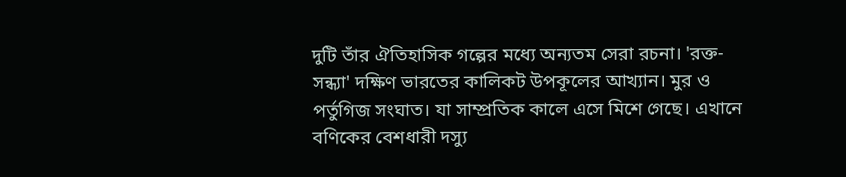দুটি তাঁর ঐতিহাসিক গল্পের মধ্যে অন্যতম সেরা রচনা। 'রক্ত-সন্ধ্যা' দক্ষিণ ভারতের কালিকট উপকূলের আখ্যান। মুর ও পর্তুগিজ সংঘাত। যা সাম্প্রতিক কালে এসে মিশে গেছে। এখানে বণিকের বেশধারী দস্যু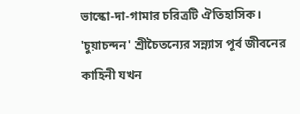ভাস্কো-দা-গামার চরিত্রটি ঐতিহাসিক। 'চুয়াচন্দন' শ্রীচৈতন্যের সন্ন্যাস পূর্ব জীবনের কাহিনী যখন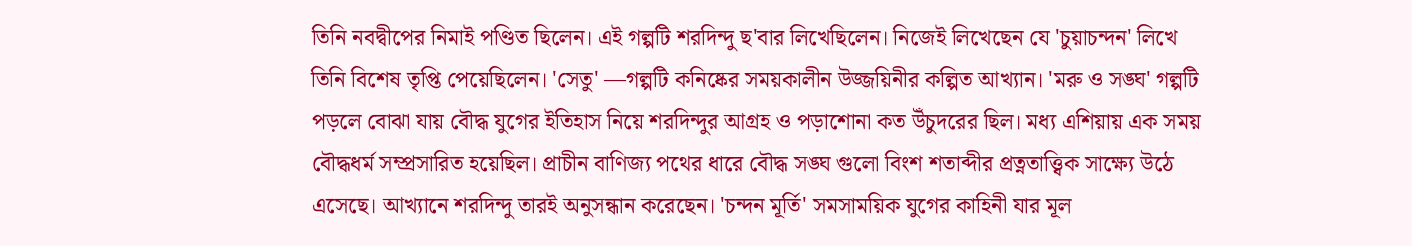তিনি নবদ্বীপের নিমাই পণ্ডিত ছিলেন। ‌এই গল্পটি শরদিন্দু ছ'বার লিখেছিলেন। নিজেই লিখেছেন যে 'চুয়াচন্দন' লিখে তিনি বিশেষ তৃপ্তি পেয়েছিলেন। 'সেতু' ―গল্পটি কনিষ্কের সময়কালীন উজ্জয়িনীর কল্পিত আখ্যান। 'মরু ও সঙ্ঘ' গল্পটি পড়লে বোঝা যায় বৌদ্ধ যুগের ইতিহাস নিয়ে শরদিন্দুর আগ্রহ ও পড়াশোনা কত উঁচুদরের ছিল। মধ্য এশিয়ায় এক সময় বৌদ্ধধর্ম সম্প্রসারিত হয়েছিল। প্রাচীন বাণিজ্য পথের ধারে বৌদ্ধ সঙ্ঘ গুলো বিংশ শতাব্দীর প্রত্নতাত্ত্বিক সাক্ষ্যে উঠে এসেছে। আখ্যানে শরদিন্দু তারই অনুসন্ধান করেছেন। 'চন্দন মূর্তি' সমসাময়িক যুগের কাহিনী যার মূল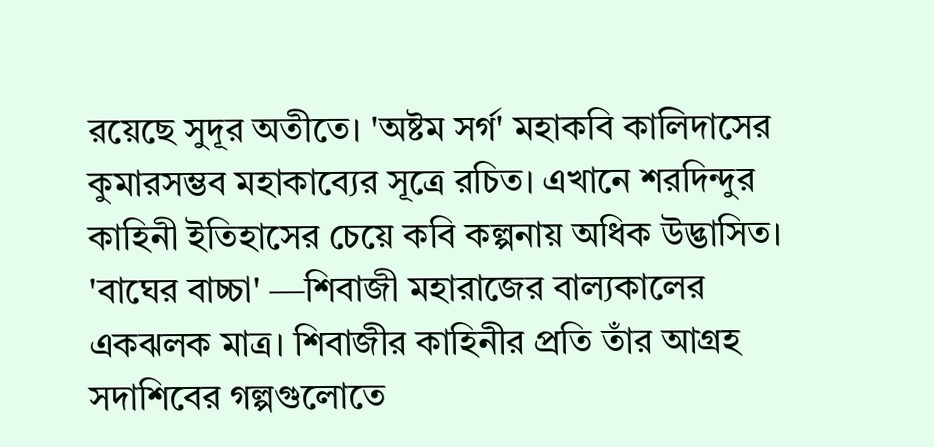রয়েছে সুদূর অতীতে। 'অষ্টম সর্গ' মহাকবি কালিদাসের কুমারসম্ভব মহাকাব্যের সূত্রে রচিত। এখানে শরদিন্দুর কাহিনী ইতিহাসের চেয়ে কবি কল্পনায় অধিক উদ্ভাসিত। 'বাঘের বাচ্চা' ―শিবাজী মহারাজের বাল্যকালের একঝলক মাত্র। শিবাজীর কাহিনীর প্রতি তাঁর আগ্রহ সদাশিবের গল্পগুলোতে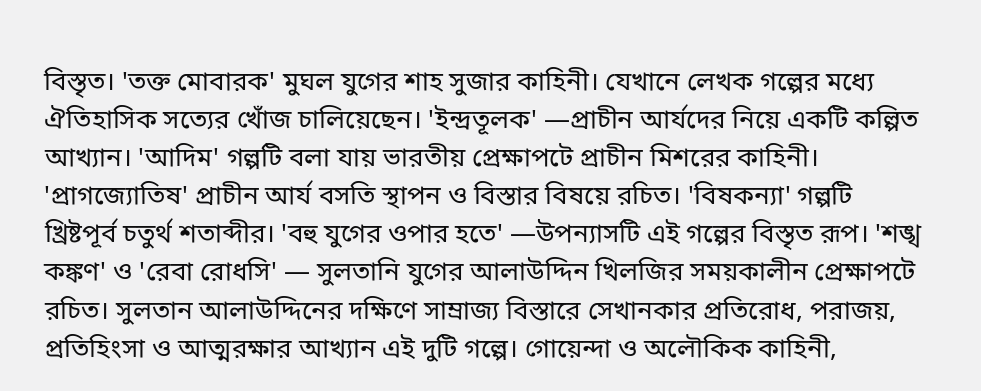বিস্তৃত। 'তক্ত মোবারক' মুঘল যুগের শাহ সুজার কাহিনী। যেখানে লেখক গল্পের মধ্যে ঐতিহাসিক সত্যের খোঁজ চালিয়েছেন। 'ইন্দ্রতূলক' ―প্রাচীন আর্যদের নিয়ে একটি কল্পিত আখ্যান। 'আদিম' গল্পটি বলা যায় ভারতীয় প্রেক্ষাপটে প্রাচীন মিশরের কাহিনী। 'প্রাগজ্যোতিষ' প্রাচীন আর্য বসতি স্থাপন ও বিস্তার বিষয়ে রচিত। 'বিষকন্যা' গল্পটি খ্রিষ্টপূর্ব চতুর্থ শতাব্দীর। 'বহু যুগের ওপার হতে' ―উপন্যাসটি এই গল্পের বিস্তৃত রূপ। 'শঙ্খ কঙ্কণ' ও 'রেবা রোধসি' ― সুলতানি যুগের আলাউদ্দিন খিলজির সময়কালীন প্রেক্ষাপটে রচিত। সুলতান আলাউদ্দিনের দক্ষিণে সাম্রাজ্য বিস্তারে সেখানকার প্রতিরোধ, পরাজয়, প্রতিহিংসা ও আত্মরক্ষার আখ্যান এই দুটি গল্পে। গোয়েন্দা ও অলৌকিক কাহিনী,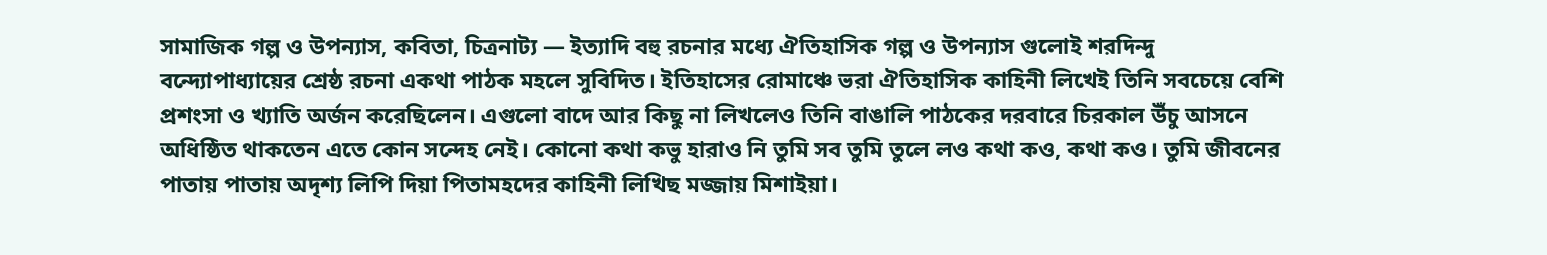সামাজিক গল্প ও উপন্যাস, কবিতা, চিত্রনাট্য ― ইত্যাদি বহু রচনার মধ্যে ঐতিহাসিক গল্প ও উপন্যাস গুলোই শরদিন্দু বন্দ্যোপাধ্যায়ের শ্রেষ্ঠ রচনা একথা পাঠক মহলে সুবিদিত। ইতিহাসের রোমাঞ্চে ভরা ঐতিহাসিক কাহিনী লিখেই তিনি সবচেয়ে বেশি প্রশংসা ও খ্যাতি অর্জন করেছিলেন। এগুলো বাদে আর কিছু না লিখলেও তিনি বাঙালি পাঠকের দরবারে চিরকাল উঁচু আসনে অধিষ্ঠিত থাকতেন এতে কোন সন্দেহ নেই। কোনো কথা কভু হারাও নি তুমি সব তুমি তুলে লও কথা কও, কথা কও। তুমি জীবনের পাতায় পাতায় অদৃশ্য লিপি দিয়া পিতামহদের কাহিনী লিখিছ মজ্জায় মিশাইয়া।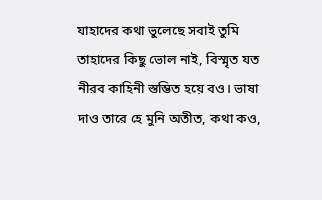যাহাদের কথা ভুলেছে সবাই তুমি তাহাদের কিছু ভোল নাই, বিস্মৃত যত নীরব কাহিনী স্তম্ভিত হয়ে বও। ভাষা দাও তারে হে মুনি অতীত, কথা কও,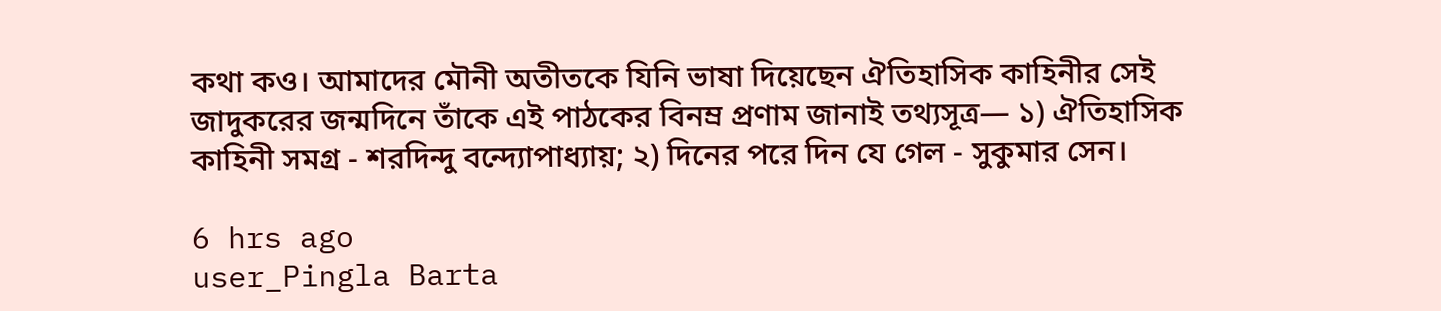কথা কও। আমাদের মৌনী অতীতকে যিনি ভাষা দিয়েছেন ঐতিহাসিক কাহিনীর সেই জাদুকরের জন্মদিনে তাঁকে এই পাঠকের বিনম্র প্রণাম জানাই তথ্যসূত্র― ১) ঐতিহাসিক কাহিনী সমগ্র - শরদিন্দু বন্দ্যোপাধ্যায়; ২) দিনের পরে দিন যে গেল - সুকুমার সেন।

6 hrs ago
user_Pingla Barta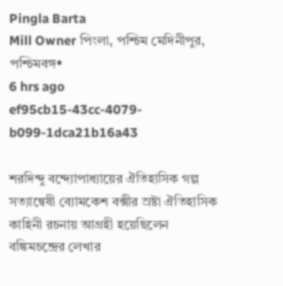Pingla Barta
Mill Owner পিংলা, পশ্চিম মেদিনীপুর, পশ্চিমবঙ্গ•
6 hrs ago
ef95cb15-43cc-4079-b099-1dca21b16a43

শরদিন্দু বন্দ্যোপাধ্যায়ের ঐতিহাসিক গল্প সত্যান্বেষী ব্যোমকেশ বক্সীর স্রষ্টা ঐতিহাসিক কাহিনী রচনায় আগ্রহী হয়েছিলেন বঙ্কিমচন্দ্রের লেখার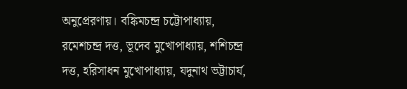অনুপ্রেরণায়। বঙ্কিমচন্দ্র চট্টোপাধ্যায়, রমেশচন্দ্র দত্ত, ভূদেব মুখোপাধ্যায়, শশিচন্দ্র দত্ত, হরিসাধন মুখোপাধ্যায়, যদুনাথ ভট্টাচার্য,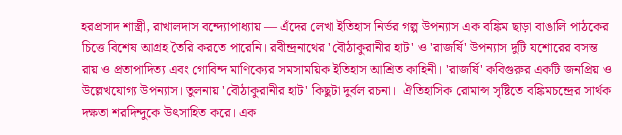হরপ্রসাদ শাস্ত্রী, রাখালদাস বন্দ্যোপাধ্যায় ― এঁদের লেখা ইতিহাস নির্ভর গল্প উপন্যাস এক বঙ্কিম ছাড়া বাঙালি পাঠকের চিত্তে বিশেষ আগ্রহ তৈরি করতে পারেনি। রবীন্দ্রনাথের 'বৌঠাকুরানীর হাট' ও 'রাজর্ষি' উপন্যাস দুটি যশোরের বসন্ত রায় ও প্রতাপাদিত্য এবং গোবিন্দ মাণিক্যের সমসাময়িক ইতিহাস আশ্রিত কাহিনী। 'রাজর্ষি' কবিগুরুর একটি জনপ্রিয় ও উল্লেখযোগ্য উপন্যাস। তুলনায় 'বৌঠাকুরানীর হাট' কিছুটা দুর্বল রচনা। ‌ ঐতিহাসিক রোমান্স সৃষ্টিতে বঙ্কিমচন্দ্রের সার্থক দক্ষতা শরদিন্দুকে উৎসাহিত করে। এক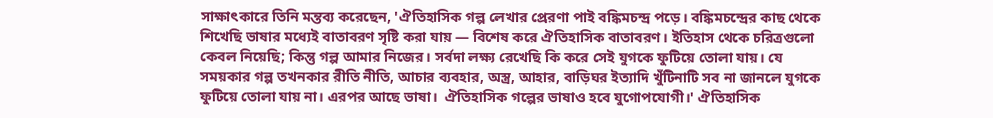সাক্ষাৎকারে তিনি মন্তব্য করেছেন, 'ঐতিহাসিক গল্প লেখার প্রেরণা পাই বঙ্কিমচন্দ্র পড়ে। বঙ্কিমচন্দ্রের কাছ থেকে শিখেছি ভাষার মধ্যেই বাতাবরণ সৃষ্টি করা যায় ― বিশেষ করে ঐতিহাসিক বাতাবরণ। ইতিহাস থেকে চরিত্রগুলো কেবল নিয়েছি; কিন্তু গল্প আমার নিজের। সর্বদা লক্ষ্য রেখেছি কি করে সেই যুগকে ফুটিয়ে তোলা যায়। যে সময়কার গল্প তখনকার রীতি নীতি, আচার ব্যবহার, অস্ত্র, আহার, বাড়িঘর ইত্যাদি খুঁটিনাটি সব না জানলে যুগকে ফুটিয়ে তোলা যায় না। এরপর আছে ভাষা। ‌ ঐতিহাসিক গল্পের ভাষাও হবে যুগোপযোগী।' ঐতিহাসিক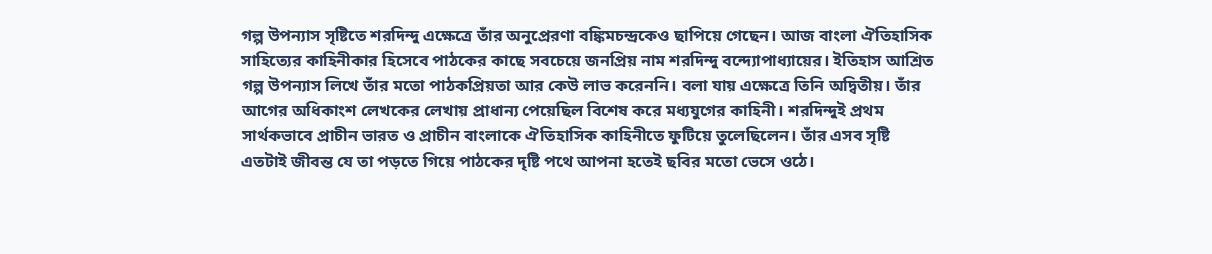গল্প উপন্যাস সৃষ্টিতে শরদিন্দু এক্ষেত্রে তাঁর অনুপ্রেরণা বঙ্কিমচন্দ্রকেও ছাপিয়ে গেছেন। আজ বাংলা ঐতিহাসিক সাহিত্যের কাহিনীকার হিসেবে পাঠকের কাছে সবচেয়ে জনপ্রিয় নাম শরদিন্দু বন্দ্যোপাধ্যায়ের। ইতিহাস আশ্রিত গল্প উপন্যাস লিখে তাঁর মতো পাঠকপ্রিয়তা আর কেউ লাভ করেননি। বলা যায় এক্ষেত্রে তিনি অদ্বিতীয়। তাঁর আগের অধিকাংশ লেখকের লেখায় প্রাধান্য পেয়েছিল বিশেষ করে মধ্যযুগের কাহিনী। শরদিন্দুই প্রথম সার্থকভাবে প্রাচীন ভারত ও প্রাচীন বাংলাকে ঐতিহাসিক কাহিনীতে ফুটিয়ে তুলেছিলেন। তাঁর এসব সৃষ্টি এতটাই জীবন্ত যে তা পড়তে গিয়ে পাঠকের দৃষ্টি পথে আপনা হতেই ছবির মতো ভেসে ওঠে।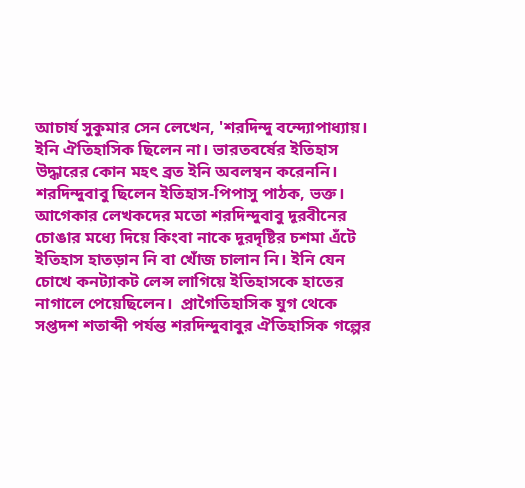আচার্য সুকুমার সেন লেখেন, 'শরদিন্দু বন্দ্যোপাধ্যায়। ইনি ঐতিহাসিক ছিলেন না। ভারতবর্ষের ইতিহাস উদ্ধারের কোন মহৎ ব্রত ইনি অবলম্বন করেননি। শরদিন্দুবাবু ছিলেন ইতিহাস-পিপাসু পাঠক, ভক্ত। আগেকার লেখকদের মতো শরদিন্দুবাবু দূরবীনের চোঙার মধ্যে দিয়ে কিংবা নাকে দূরদৃষ্টির চশমা এঁটে ইতিহাস হাতড়ান নি বা খোঁজ চালান নি। ইনি যেন চোখে কনট্যাকট লেন্স লাগিয়ে ইতিহাসকে হাতের নাগালে পেয়েছিলেন। ‌ প্রাগৈতিহাসিক যুগ থেকে সপ্তদশ শতাব্দী পর্যন্ত শরদিন্দুবাবুর ঐতিহাসিক গল্পের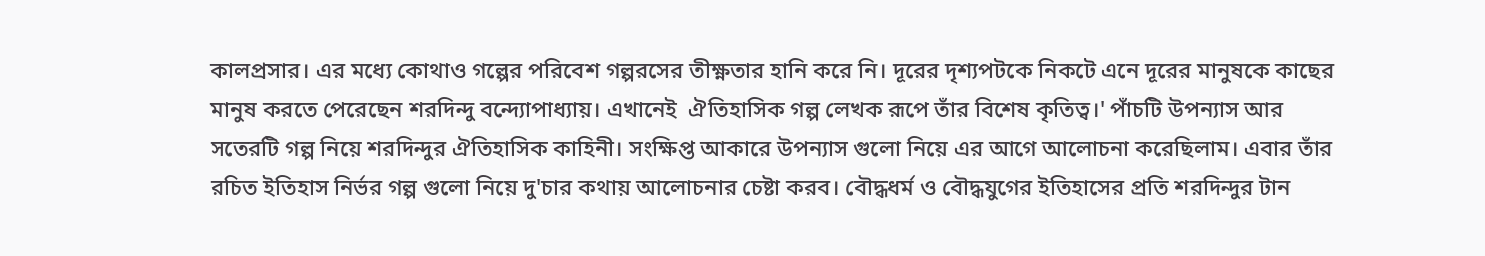কালপ্রসার। এর মধ্যে কোথাও গল্পের পরিবেশ গল্পরসের তীক্ষ্ণতার হানি করে নি। দূরের দৃশ্যপটকে নিকটে এনে দূরের মানুষকে কাছের মানুষ করতে পেরেছেন শরদিন্দু বন্দ্যোপাধ্যায়। এখানেই ‌ ঐতিহাসিক গল্প লেখক রূপে তাঁর বিশেষ কৃতিত্ব।' পাঁচটি উপন্যাস আর সতেরটি গল্প নিয়ে শরদিন্দুর ঐতিহাসিক কাহিনী। সংক্ষিপ্ত আকারে উপন্যাস গুলো নিয়ে এর আগে আলোচনা করেছিলাম। এবার তাঁর রচিত ইতিহাস নির্ভর গল্প গুলো নিয়ে দু'চার কথায় আলোচনার চেষ্টা করব। বৌদ্ধধর্ম ও বৌদ্ধযুগের ইতিহাসের প্রতি শরদিন্দুর টান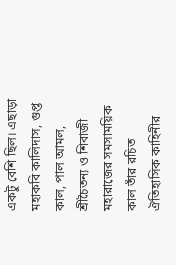একটু বেশি ছিল। এছাড়া মহাকবি কালিদাস, গুপ্ত কাল‌, পাল আমল, শ্রীচৈতন্য ও শিবাজী মহারাজের সমসাময়িক কাল তাঁর রচিত ঐতিহাসিক কাহিনীর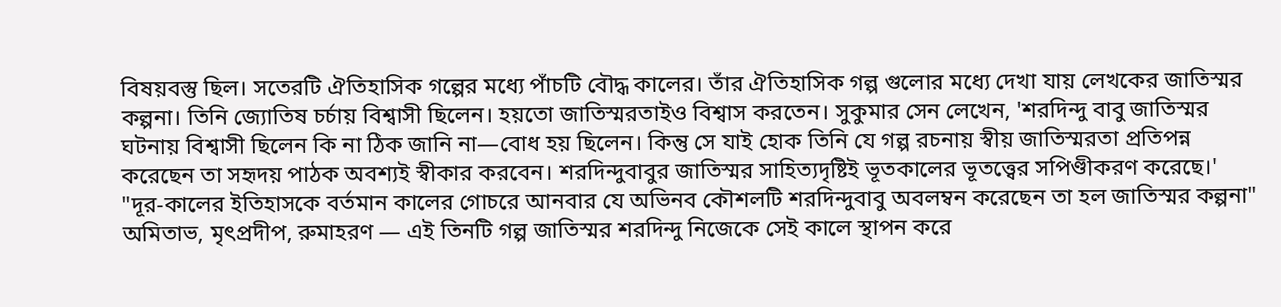বিষয়বস্তু ছিল। সতেরটি ঐতিহাসিক গল্পের মধ্যে পাঁচটি বৌদ্ধ কালের। তাঁর ঐতিহাসিক গল্প গুলোর মধ্যে দেখা যায় লেখকের জাতিস্মর কল্পনা। তিনি জ্যোতিষ চর্চায় বিশ্বাসী ছিলেন। হয়তো জাতিস্মরতাইও বিশ্বাস করতেন। সুকুমার সেন লেখেন, 'শরদিন্দু বাবু জাতিস্মর ঘটনায় বিশ্বাসী ছিলেন কি না ঠিক জানি না―বোধ হয় ছিলেন। কিন্তু সে যাই হোক তিনি যে গল্প রচনায় স্বীয় জাতিস্মরতা প্রতিপন্ন করেছেন তা সহৃদয় পাঠক অবশ্যই স্বীকার করবেন। শরদিন্দুবাবুর জাতিস্মর সাহিত্যদৃষ্টিই ভূতকালের ভূতত্ত্বের সপিণ্ডীকরণ করেছে।' "দূর-কালের ইতিহাসকে বর্তমান কালের গোচরে আনবার যে অভিনব কৌশলটি শরদিন্দুবাবু অবলম্বন করেছেন তা হল জাতিস্মর কল্পনা" অমিতাভ, মৃৎপ্রদীপ, রুমাহরণ ― এই তিনটি গল্প জাতিস্মর শরদিন্দু নিজেকে সেই কালে স্থাপন করে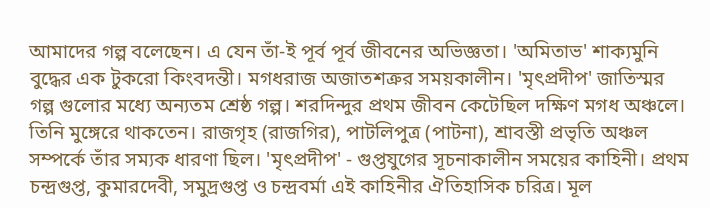আমাদের গল্প বলেছেন। এ যেন তাঁ-ই পূর্ব পূর্ব জীবনের অভিজ্ঞতা। 'অমিতাভ' শাক্যমুনি বুদ্ধের এক টুকরো কিংবদন্তী। মগধরাজ অজাতশত্রুর সময়কালীন। 'মৃৎপ্রদীপ' জাতিস্মর গল্প গুলোর মধ্যে অন্যতম শ্রেষ্ঠ গল্প। শরদিন্দুর প্রথম জীবন কেটেছিল দক্ষিণ মগধ অঞ্চলে। তিনি মুঙ্গেরে থাকতেন। রাজগৃহ (রাজগির), পাটলিপুত্র (পাটনা), শ্রাবস্তী প্রভৃতি অঞ্চল সম্পর্কে তাঁর সম্যক ধারণা ছিল। 'মৃৎপ্রদীপ' - গুপ্তযুগের সূচনাকালীন সময়ের কাহিনী। প্রথম চন্দ্রগুপ্ত, কুমারদেবী, সমুদ্রগুপ্ত ও চন্দ্রবর্মা এই কাহিনীর ঐতিহাসিক চরিত্র। মূল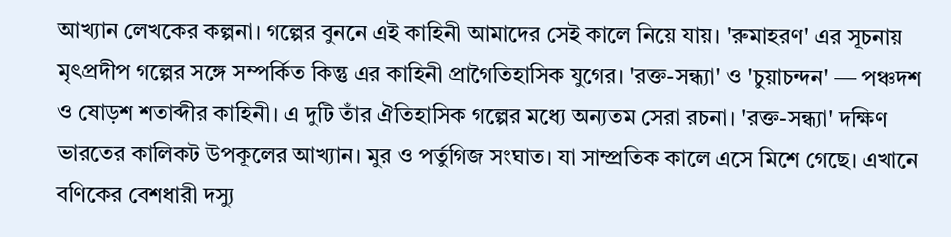আখ্যান লেখকের কল্পনা। ‌গল্পের বুননে এই কাহিনী আমাদের সেই কালে নিয়ে যায়। 'রুমাহরণ' এর সূচনায় মৃৎপ্রদীপ গল্পের সঙ্গে সম্পর্কিত কিন্তু এর কাহিনী প্রাগৈতিহাসিক যুগের। 'রক্ত-সন্ধ্যা' ও 'চুয়াচন্দন' ― পঞ্চদশ ও ষোড়শ শতাব্দীর কাহিনী। এ দুটি তাঁর ঐতিহাসিক গল্পের মধ্যে অন্যতম সেরা রচনা। 'রক্ত-সন্ধ্যা' দক্ষিণ ভারতের কালিকট উপকূলের আখ্যান। মুর ও পর্তুগিজ সংঘাত। যা সাম্প্রতিক কালে এসে মিশে গেছে। এখানে বণিকের বেশধারী দস্যু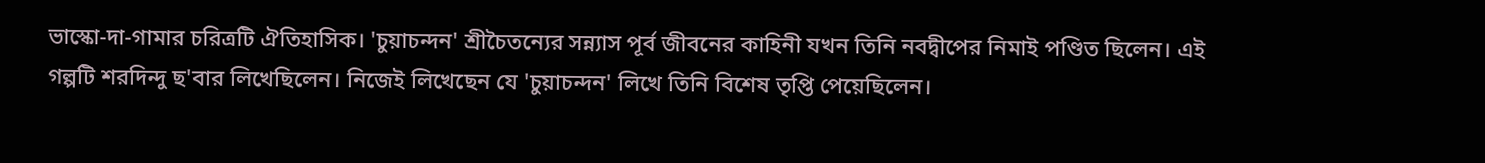ভাস্কো-দা-গামার চরিত্রটি ঐতিহাসিক। 'চুয়াচন্দন' শ্রীচৈতন্যের সন্ন্যাস পূর্ব জীবনের কাহিনী যখন তিনি নবদ্বীপের নিমাই পণ্ডিত ছিলেন। ‌এই গল্পটি শরদিন্দু ছ'বার লিখেছিলেন। নিজেই লিখেছেন যে 'চুয়াচন্দন' লিখে তিনি বিশেষ তৃপ্তি পেয়েছিলেন।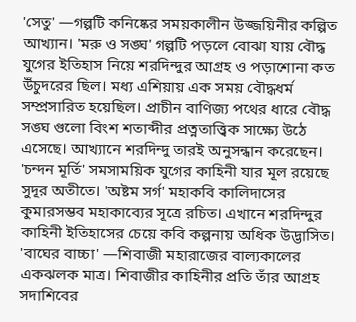'সেতু' ―গল্পটি কনিষ্কের সময়কালীন উজ্জয়িনীর কল্পিত আখ্যান। 'মরু ও সঙ্ঘ' গল্পটি পড়লে বোঝা যায় বৌদ্ধ যুগের ইতিহাস নিয়ে শরদিন্দুর আগ্রহ ও পড়াশোনা কত উঁচুদরের ছিল। মধ্য এশিয়ায় এক সময় বৌদ্ধধর্ম সম্প্রসারিত হয়েছিল। প্রাচীন বাণিজ্য পথের ধারে বৌদ্ধ সঙ্ঘ গুলো বিংশ শতাব্দীর প্রত্নতাত্ত্বিক সাক্ষ্যে উঠে এসেছে। আখ্যানে শরদিন্দু তারই অনুসন্ধান করেছেন। 'চন্দন মূর্তি' সমসাময়িক যুগের কাহিনী যার মূল রয়েছে সুদূর অতীতে। 'অষ্টম সর্গ' মহাকবি কালিদাসের কুমারসম্ভব মহাকাব্যের সূত্রে রচিত। এখানে শরদিন্দুর কাহিনী ইতিহাসের চেয়ে কবি কল্পনায় অধিক উদ্ভাসিত। 'বাঘের বাচ্চা' ―শিবাজী মহারাজের বাল্যকালের একঝলক মাত্র। শিবাজীর কাহিনীর প্রতি তাঁর আগ্রহ সদাশিবের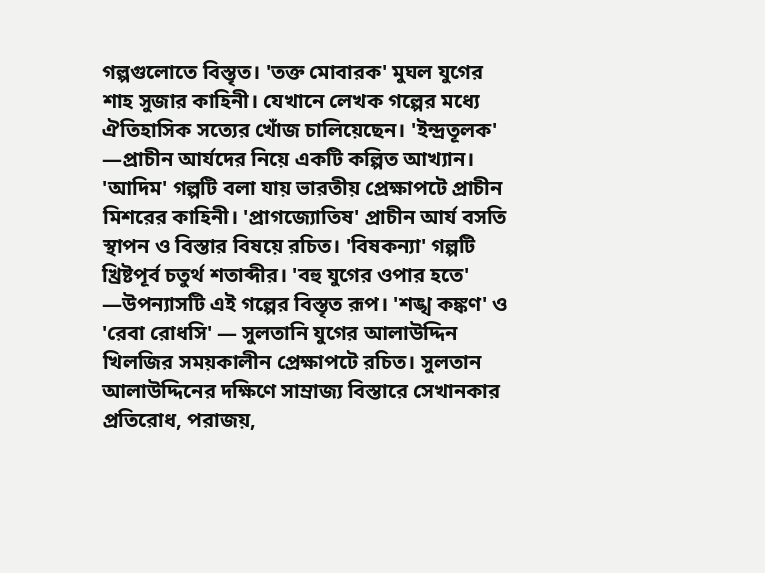গল্পগুলোতে বিস্তৃত। 'তক্ত মোবারক' মুঘল যুগের শাহ সুজার কাহিনী। যেখানে লেখক গল্পের মধ্যে ঐতিহাসিক সত্যের খোঁজ চালিয়েছেন। 'ইন্দ্রতূলক' ―প্রাচীন আর্যদের নিয়ে একটি কল্পিত আখ্যান। 'আদিম' গল্পটি বলা যায় ভারতীয় প্রেক্ষাপটে প্রাচীন মিশরের কাহিনী। 'প্রাগজ্যোতিষ' প্রাচীন আর্য বসতি স্থাপন ও বিস্তার বিষয়ে রচিত। 'বিষকন্যা' গল্পটি খ্রিষ্টপূর্ব চতুর্থ শতাব্দীর। 'বহু যুগের ওপার হতে' ―উপন্যাসটি এই গল্পের বিস্তৃত রূপ। 'শঙ্খ কঙ্কণ' ও 'রেবা রোধসি' ― সুলতানি যুগের আলাউদ্দিন খিলজির সময়কালীন প্রেক্ষাপটে রচিত। সুলতান আলাউদ্দিনের দক্ষিণে সাম্রাজ্য বিস্তারে সেখানকার প্রতিরোধ, পরাজয়,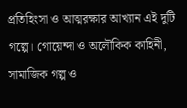প্রতিহিংসা ও আত্মরক্ষার আখ্যান এই দুটি গল্পে। গোয়েন্দা ও অলৌকিক কাহিনী, সামাজিক গল্প ও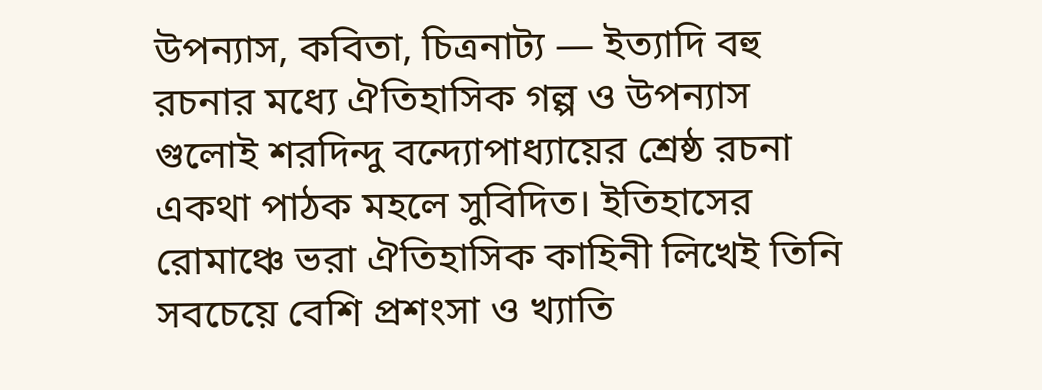উপন্যাস, কবিতা, চিত্রনাট্য ― ইত্যাদি বহু রচনার মধ্যে ঐতিহাসিক গল্প ও উপন্যাস গুলোই শরদিন্দু বন্দ্যোপাধ্যায়ের শ্রেষ্ঠ রচনা একথা পাঠক মহলে সুবিদিত। ইতিহাসের রোমাঞ্চে ভরা ঐতিহাসিক কাহিনী লিখেই তিনি সবচেয়ে বেশি প্রশংসা ও খ্যাতি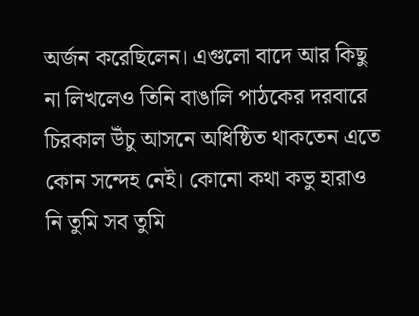অর্জন করেছিলেন। এগুলো বাদে আর কিছু না লিখলেও তিনি বাঙালি পাঠকের দরবারে চিরকাল উঁচু আসনে অধিষ্ঠিত থাকতেন এতে কোন সন্দেহ নেই। কোনো কথা কভু হারাও নি তুমি সব তুমি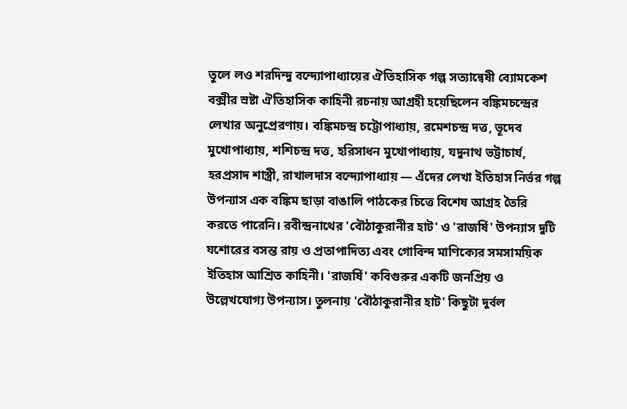তুলে লও শরদিন্দু বন্দ্যোপাধ্যায়ের ঐতিহাসিক গল্প সত্যান্বেষী ব্যোমকেশ বক্সীর স্রষ্টা ঐতিহাসিক কাহিনী রচনায় আগ্রহী হয়েছিলেন বঙ্কিমচন্দ্রের লেখার অনুপ্রেরণায়। বঙ্কিমচন্দ্র চট্টোপাধ্যায়, রমেশচন্দ্র দত্ত, ভূদেব মুখোপাধ্যায়, শশিচন্দ্র দত্ত, হরিসাধন মুখোপাধ্যায়, যদুনাথ ভট্টাচার্য, হরপ্রসাদ শাস্ত্রী, রাখালদাস বন্দ্যোপাধ্যায় ― এঁদের লেখা ইতিহাস নির্ভর গল্প উপন্যাস এক বঙ্কিম ছাড়া বাঙালি পাঠকের চিত্তে বিশেষ আগ্রহ তৈরি করতে পারেনি। রবীন্দ্রনাথের 'বৌঠাকুরানীর হাট' ও 'রাজর্ষি' উপন্যাস দুটি যশোরের বসন্ত রায় ও প্রতাপাদিত্য এবং গোবিন্দ মাণিক্যের সমসাময়িক ইতিহাস আশ্রিত কাহিনী। 'রাজর্ষি' কবিগুরুর একটি জনপ্রিয় ও উল্লেখযোগ্য উপন্যাস। তুলনায় 'বৌঠাকুরানীর হাট' কিছুটা দুর্বল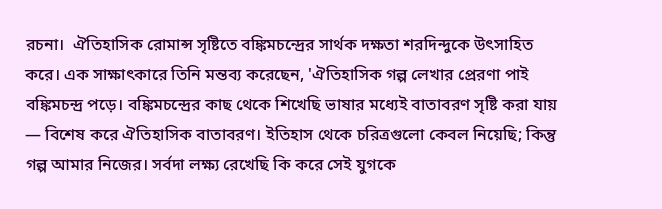রচনা। ‌ ঐতিহাসিক রোমান্স সৃষ্টিতে বঙ্কিমচন্দ্রের সার্থক দক্ষতা শরদিন্দুকে উৎসাহিত করে। এক সাক্ষাৎকারে তিনি মন্তব্য করেছেন, 'ঐতিহাসিক গল্প লেখার প্রেরণা পাই বঙ্কিমচন্দ্র পড়ে। বঙ্কিমচন্দ্রের কাছ থেকে শিখেছি ভাষার মধ্যেই বাতাবরণ সৃষ্টি করা যায় ― বিশেষ করে ঐতিহাসিক বাতাবরণ। ইতিহাস থেকে চরিত্রগুলো কেবল নিয়েছি; কিন্তু গল্প আমার নিজের। সর্বদা লক্ষ্য রেখেছি কি করে সেই যুগকে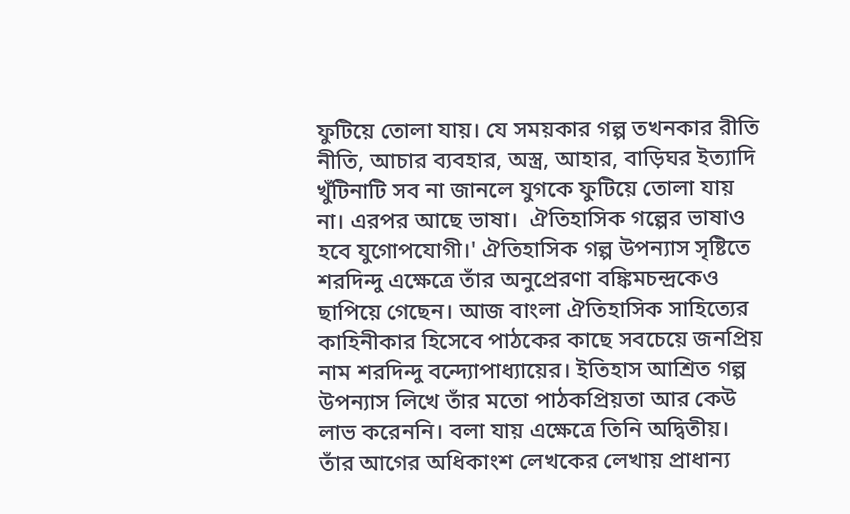ফুটিয়ে তোলা যায়। যে সময়কার গল্প তখনকার রীতি নীতি, আচার ব্যবহার, অস্ত্র, আহার, বাড়িঘর ইত্যাদি খুঁটিনাটি সব না জানলে যুগকে ফুটিয়ে তোলা যায় না। এরপর আছে ভাষা। ‌ ঐতিহাসিক গল্পের ভাষাও হবে যুগোপযোগী।' ঐতিহাসিক গল্প উপন্যাস সৃষ্টিতে শরদিন্দু এক্ষেত্রে তাঁর অনুপ্রেরণা বঙ্কিমচন্দ্রকেও ছাপিয়ে গেছেন। আজ বাংলা ঐতিহাসিক সাহিত্যের কাহিনীকার হিসেবে পাঠকের কাছে সবচেয়ে জনপ্রিয় নাম শরদিন্দু বন্দ্যোপাধ্যায়ের। ইতিহাস আশ্রিত গল্প উপন্যাস লিখে তাঁর মতো পাঠকপ্রিয়তা আর কেউ লাভ করেননি। বলা যায় এক্ষেত্রে তিনি অদ্বিতীয়। তাঁর আগের অধিকাংশ লেখকের লেখায় প্রাধান্য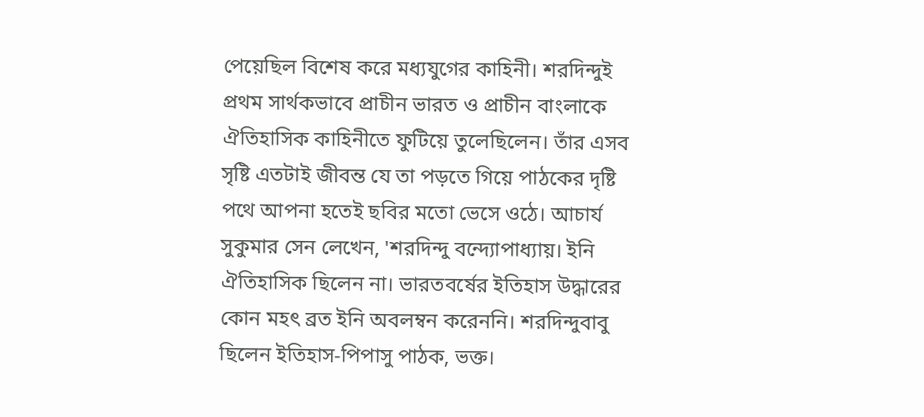পেয়েছিল বিশেষ করে মধ্যযুগের কাহিনী। শরদিন্দুই প্রথম সার্থকভাবে প্রাচীন ভারত ও প্রাচীন বাংলাকে ঐতিহাসিক কাহিনীতে ফুটিয়ে তুলেছিলেন। তাঁর এসব সৃষ্টি এতটাই জীবন্ত যে তা পড়তে গিয়ে পাঠকের দৃষ্টি পথে আপনা হতেই ছবির মতো ভেসে ওঠে। আচার্য সুকুমার সেন লেখেন, 'শরদিন্দু বন্দ্যোপাধ্যায়। ইনি ঐতিহাসিক ছিলেন না। ভারতবর্ষের ইতিহাস উদ্ধারের কোন মহৎ ব্রত ইনি অবলম্বন করেননি। শরদিন্দুবাবু ছিলেন ইতিহাস-পিপাসু পাঠক, ভক্ত।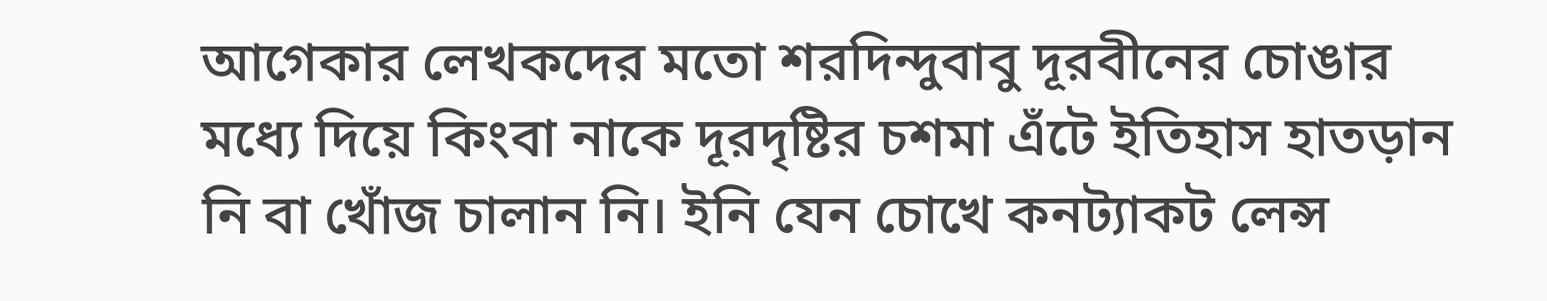আগেকার লেখকদের মতো শরদিন্দুবাবু দূরবীনের চোঙার মধ্যে দিয়ে কিংবা নাকে দূরদৃষ্টির চশমা এঁটে ইতিহাস হাতড়ান নি বা খোঁজ চালান নি। ইনি যেন চোখে কনট্যাকট লেন্স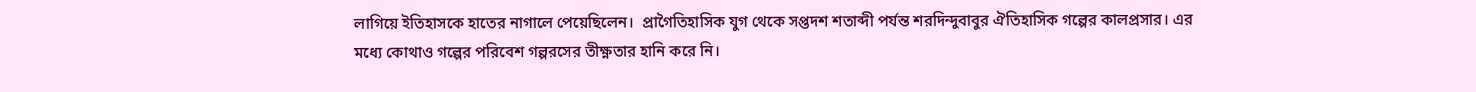লাগিয়ে ইতিহাসকে হাতের নাগালে পেয়েছিলেন। ‌ প্রাগৈতিহাসিক যুগ থেকে সপ্তদশ শতাব্দী পর্যন্ত শরদিন্দুবাবুর ঐতিহাসিক গল্পের কালপ্রসার। এর মধ্যে কোথাও গল্পের পরিবেশ গল্পরসের তীক্ষ্ণতার হানি করে নি।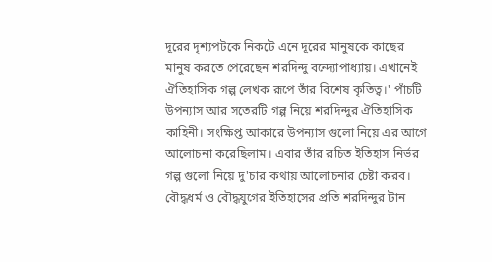দূরের দৃশ্যপটকে নিকটে এনে দূরের মানুষকে কাছের মানুষ করতে পেরেছেন শরদিন্দু বন্দ্যোপাধ্যায়। এখানেই ‌ ঐতিহাসিক গল্প লেখক রূপে তাঁর বিশেষ কৃতিত্ব।' পাঁচটি উপন্যাস আর সতেরটি গল্প নিয়ে শরদিন্দুর ঐতিহাসিক কাহিনী। সংক্ষিপ্ত আকারে উপন্যাস গুলো নিয়ে এর আগে আলোচনা করেছিলাম। এবার তাঁর রচিত ইতিহাস নির্ভর গল্প গুলো নিয়ে দু'চার কথায় আলোচনার চেষ্টা করব। বৌদ্ধধর্ম ও বৌদ্ধযুগের ইতিহাসের প্রতি শরদিন্দুর টান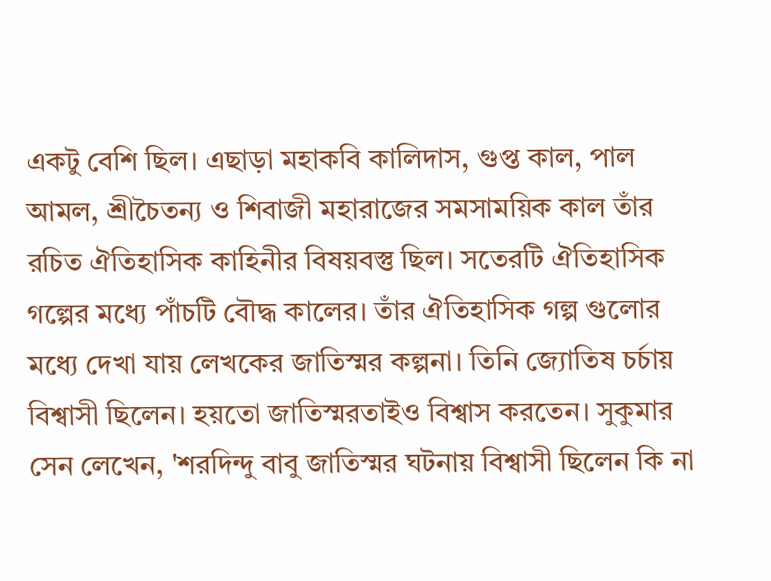একটু বেশি ছিল। এছাড়া মহাকবি কালিদাস, গুপ্ত কাল‌, পাল আমল, শ্রীচৈতন্য ও শিবাজী মহারাজের সমসাময়িক কাল তাঁর রচিত ঐতিহাসিক কাহিনীর বিষয়বস্তু ছিল। সতেরটি ঐতিহাসিক গল্পের মধ্যে পাঁচটি বৌদ্ধ কালের। তাঁর ঐতিহাসিক গল্প গুলোর মধ্যে দেখা যায় লেখকের জাতিস্মর কল্পনা। তিনি জ্যোতিষ চর্চায় বিশ্বাসী ছিলেন। হয়তো জাতিস্মরতাইও বিশ্বাস করতেন। সুকুমার সেন লেখেন, 'শরদিন্দু বাবু জাতিস্মর ঘটনায় বিশ্বাসী ছিলেন কি না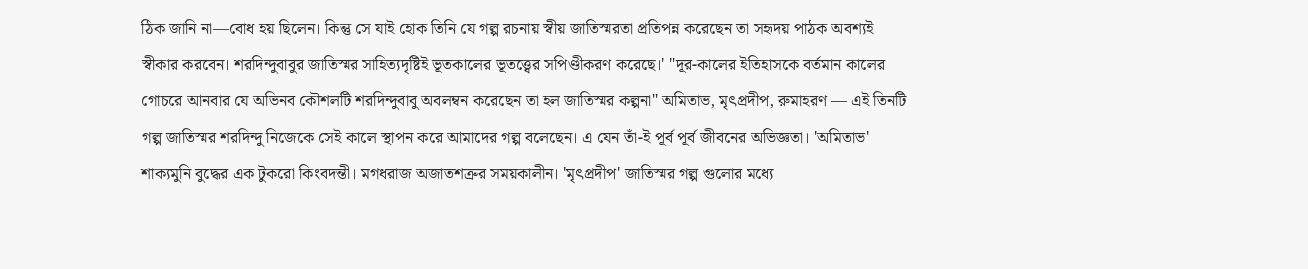ঠিক জানি না―বোধ হয় ছিলেন। কিন্তু সে যাই হোক তিনি যে গল্প রচনায় স্বীয় জাতিস্মরতা প্রতিপন্ন করেছেন তা সহৃদয় পাঠক অবশ্যই স্বীকার করবেন। শরদিন্দুবাবুর জাতিস্মর সাহিত্যদৃষ্টিই ভূতকালের ভূতত্ত্বের সপিণ্ডীকরণ করেছে।' "দূর-কালের ইতিহাসকে বর্তমান কালের গোচরে আনবার যে অভিনব কৌশলটি শরদিন্দুবাবু অবলম্বন করেছেন তা হল জাতিস্মর কল্পনা" অমিতাভ, মৃৎপ্রদীপ, রুমাহরণ ― এই তিনটি গল্প জাতিস্মর শরদিন্দু নিজেকে সেই কালে স্থাপন করে আমাদের গল্প বলেছেন। এ যেন তাঁ-ই পূর্ব পূর্ব জীবনের অভিজ্ঞতা। 'অমিতাভ' শাক্যমুনি বুদ্ধের এক টুকরো কিংবদন্তী। মগধরাজ অজাতশত্রুর সময়কালীন। 'মৃৎপ্রদীপ' জাতিস্মর গল্প গুলোর মধ্যে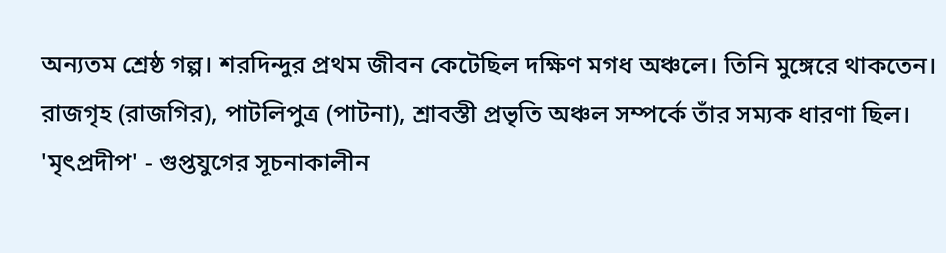অন্যতম শ্রেষ্ঠ গল্প। শরদিন্দুর প্রথম জীবন কেটেছিল দক্ষিণ মগধ অঞ্চলে। তিনি মুঙ্গেরে থাকতেন। রাজগৃহ (রাজগির), পাটলিপুত্র (পাটনা), শ্রাবস্তী প্রভৃতি অঞ্চল সম্পর্কে তাঁর সম্যক ধারণা ছিল। 'মৃৎপ্রদীপ' - গুপ্তযুগের সূচনাকালীন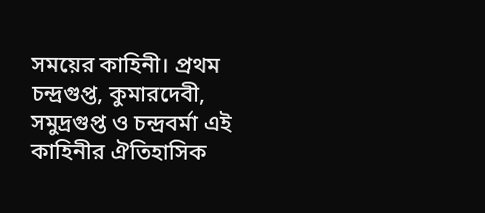সময়ের কাহিনী। প্রথম চন্দ্রগুপ্ত, কুমারদেবী, সমুদ্রগুপ্ত ও চন্দ্রবর্মা এই কাহিনীর ঐতিহাসিক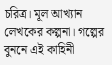চরিত্র। মূল আখ্যান লেখকের কল্পনা। ‌গল্পের বুননে এই কাহিনী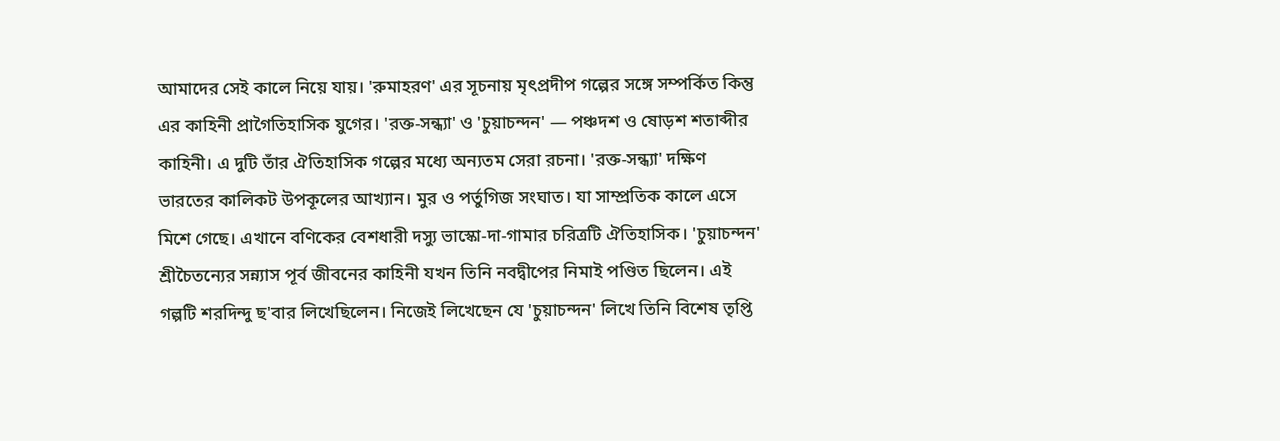আমাদের সেই কালে নিয়ে যায়। 'রুমাহরণ' এর সূচনায় মৃৎপ্রদীপ গল্পের সঙ্গে সম্পর্কিত কিন্তু এর কাহিনী প্রাগৈতিহাসিক যুগের। 'রক্ত-সন্ধ্যা' ও 'চুয়াচন্দন' ― পঞ্চদশ ও ষোড়শ শতাব্দীর কাহিনী। এ দুটি তাঁর ঐতিহাসিক গল্পের মধ্যে অন্যতম সেরা রচনা। 'রক্ত-সন্ধ্যা' দক্ষিণ ভারতের কালিকট উপকূলের আখ্যান। মুর ও পর্তুগিজ সংঘাত। যা সাম্প্রতিক কালে এসে মিশে গেছে। এখানে বণিকের বেশধারী দস্যু ভাস্কো-দা-গামার চরিত্রটি ঐতিহাসিক। 'চুয়াচন্দন' শ্রীচৈতন্যের সন্ন্যাস পূর্ব জীবনের কাহিনী যখন তিনি নবদ্বীপের নিমাই পণ্ডিত ছিলেন। ‌এই গল্পটি শরদিন্দু ছ'বার লিখেছিলেন। নিজেই লিখেছেন যে 'চুয়াচন্দন' লিখে তিনি বিশেষ তৃপ্তি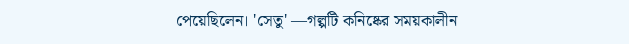পেয়েছিলেন। 'সেতু' ―গল্পটি কনিষ্কের সময়কালীন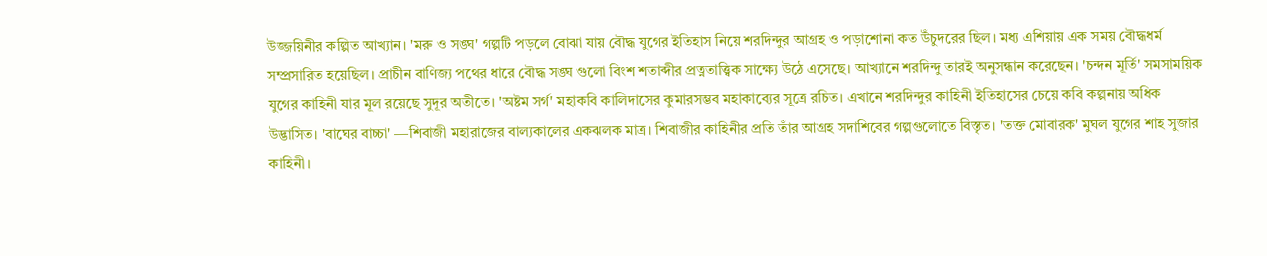উজ্জয়িনীর কল্পিত আখ্যান। 'মরু ও সঙ্ঘ' গল্পটি পড়লে বোঝা যায় বৌদ্ধ যুগের ইতিহাস নিয়ে শরদিন্দুর আগ্রহ ও পড়াশোনা কত উঁচুদরের ছিল। মধ্য এশিয়ায় এক সময় বৌদ্ধধর্ম সম্প্রসারিত হয়েছিল। প্রাচীন বাণিজ্য পথের ধারে বৌদ্ধ সঙ্ঘ গুলো বিংশ শতাব্দীর প্রত্নতাত্ত্বিক সাক্ষ্যে উঠে এসেছে। আখ্যানে শরদিন্দু তারই অনুসন্ধান করেছেন। 'চন্দন মূর্তি' সমসাময়িক যুগের কাহিনী যার মূল রয়েছে সুদূর অতীতে। 'অষ্টম সর্গ' মহাকবি কালিদাসের কুমারসম্ভব মহাকাব্যের সূত্রে রচিত। এখানে শরদিন্দুর কাহিনী ইতিহাসের চেয়ে কবি কল্পনায় অধিক উদ্ভাসিত। 'বাঘের বাচ্চা' ―শিবাজী মহারাজের বাল্যকালের একঝলক মাত্র। শিবাজীর কাহিনীর প্রতি তাঁর আগ্রহ সদাশিবের গল্পগুলোতে বিস্তৃত। 'তক্ত মোবারক' মুঘল যুগের শাহ সুজার কাহিনী।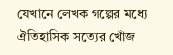যেখানে লেখক গল্পের মধ্যে ঐতিহাসিক সত্যের খোঁজ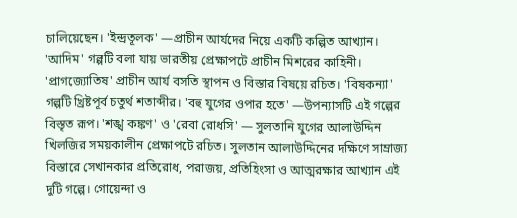চালিয়েছেন। 'ইন্দ্রতূলক' ―প্রাচীন আর্যদের নিয়ে একটি কল্পিত আখ্যান। 'আদিম' গল্পটি বলা যায় ভারতীয় প্রেক্ষাপটে প্রাচীন মিশরের কাহিনী। 'প্রাগজ্যোতিষ' প্রাচীন আর্য বসতি স্থাপন ও বিস্তার বিষয়ে রচিত। 'বিষকন্যা' গল্পটি খ্রিষ্টপূর্ব চতুর্থ শতাব্দীর। 'বহু যুগের ওপার হতে' ―উপন্যাসটি এই গল্পের বিস্তৃত রূপ। 'শঙ্খ কঙ্কণ' ও 'রেবা রোধসি' ― সুলতানি যুগের আলাউদ্দিন খিলজির সময়কালীন প্রেক্ষাপটে রচিত। সুলতান আলাউদ্দিনের দক্ষিণে সাম্রাজ্য বিস্তারে সেখানকার প্রতিরোধ, পরাজয়, প্রতিহিংসা ও আত্মরক্ষার আখ্যান এই দুটি গল্পে। গোয়েন্দা ও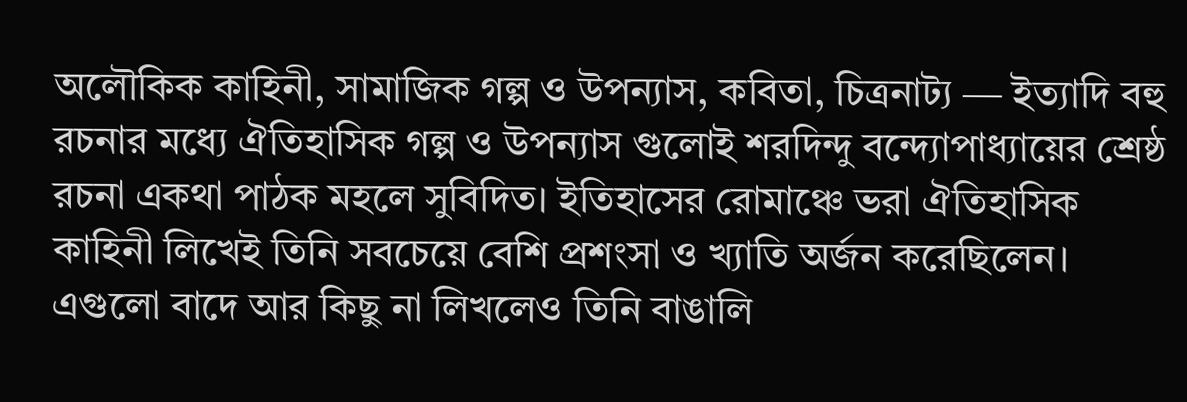অলৌকিক কাহিনী, সামাজিক গল্প ও উপন্যাস, কবিতা, চিত্রনাট্য ― ইত্যাদি বহু রচনার মধ্যে ঐতিহাসিক গল্প ও উপন্যাস গুলোই শরদিন্দু বন্দ্যোপাধ্যায়ের শ্রেষ্ঠ রচনা একথা পাঠক মহলে সুবিদিত। ইতিহাসের রোমাঞ্চে ভরা ঐতিহাসিক কাহিনী লিখেই তিনি সবচেয়ে বেশি প্রশংসা ও খ্যাতি অর্জন করেছিলেন। এগুলো বাদে আর কিছু না লিখলেও তিনি বাঙালি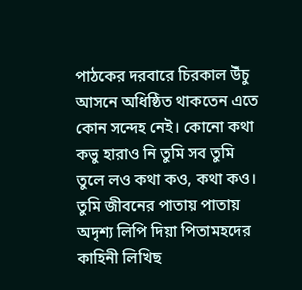পাঠকের দরবারে চিরকাল উঁচু আসনে অধিষ্ঠিত থাকতেন এতে কোন সন্দেহ নেই। কোনো কথা কভু হারাও নি তুমি সব তুমি তুলে লও কথা কও, কথা কও। তুমি জীবনের পাতায় পাতায় অদৃশ্য লিপি দিয়া পিতামহদের কাহিনী লিখিছ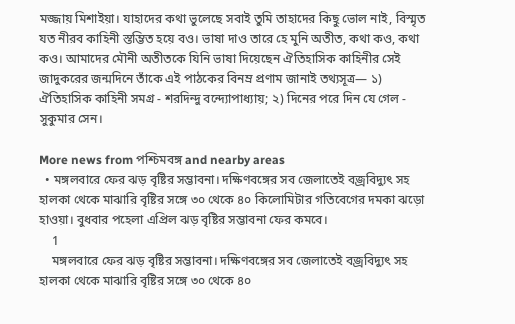মজ্জায় মিশাইয়া। যাহাদের কথা ভুলেছে সবাই তুমি তাহাদের কিছু ভোল নাই, বিস্মৃত যত নীরব কাহিনী স্তম্ভিত হয়ে বও। ভাষা দাও তারে হে মুনি অতীত, কথা কও, কথা কও। আমাদের মৌনী অতীতকে যিনি ভাষা দিয়েছেন ঐতিহাসিক কাহিনীর সেই জাদুকরের জন্মদিনে তাঁকে এই পাঠকের বিনম্র প্রণাম জানাই তথ্যসূত্র― ১) ঐতিহাসিক কাহিনী সমগ্র - শরদিন্দু বন্দ্যোপাধ্যায়; ২) দিনের পরে দিন যে গেল - সুকুমার সেন।

More news from পশ্চিমবঙ্গ and nearby areas
  • মঙ্গলবারে ফের ঝড় বৃষ্টির সম্ভাবনা। দক্ষিণবঙ্গের সব জেলাতেই বজ্রবিদ্যুৎ সহ হালকা থেকে মাঝারি বৃষ্টির সঙ্গে ৩০ থেকে ৪০ কিলোমিটার গতিবেগের দমকা ঝড়ো হাওয়া। বুধবার পহেলা এপ্রিল ঝড় বৃষ্টির সম্ভাবনা ফের কমবে।
    1
    মঙ্গলবারে ফের ঝড় বৃষ্টির সম্ভাবনা। দক্ষিণবঙ্গের সব জেলাতেই বজ্রবিদ্যুৎ সহ হালকা থেকে মাঝারি বৃষ্টির সঙ্গে ৩০ থেকে ৪০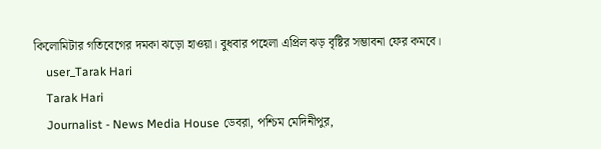কিলোমিটার গতিবেগের দমকা ঝড়ো হাওয়া। বুধবার পহেলা এপ্রিল ঝড় বৃষ্টির সম্ভাবনা ফের কমবে।
    user_Tarak Hari
    Tarak Hari
    Journalist - News Media House ডেবরা, পশ্চিম মেদিনীপুর,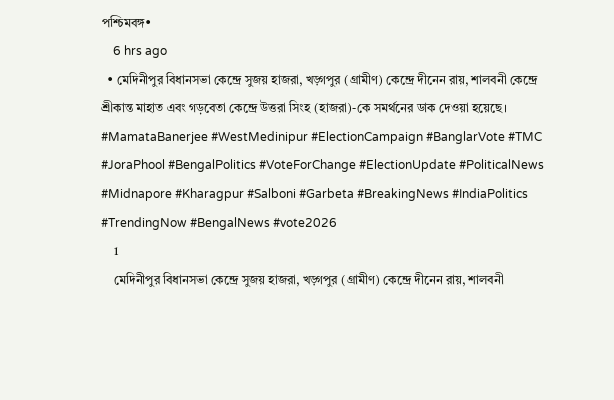পশ্চিমবঙ্গ•
    6 hrs ago
  • মেদিনীপুর বিধানসভা কেন্দ্রে সুজয় হাজরা, খড়্গপুর (গ্রামীণ) কেন্দ্রে দীনেন রায়, শালবনী কেন্দ্রে শ্রীকান্ত মাহাত এবং গড়বেতা কেন্দ্রে উত্তরা সিংহ (হাজরা)-কে সমর্থনের ডাক দেওয়া হয়েছে। #MamataBanerjee #WestMedinipur #ElectionCampaign #BanglarVote #TMC #JoraPhool #BengalPolitics #VoteForChange #ElectionUpdate #PoliticalNews #Midnapore #Kharagpur #Salboni #Garbeta #BreakingNews #IndiaPolitics #TrendingNow #BengalNews #vote2026
    1
    মেদিনীপুর বিধানসভা কেন্দ্রে সুজয় হাজরা, খড়্গপুর (গ্রামীণ) কেন্দ্রে দীনেন রায়, শালবনী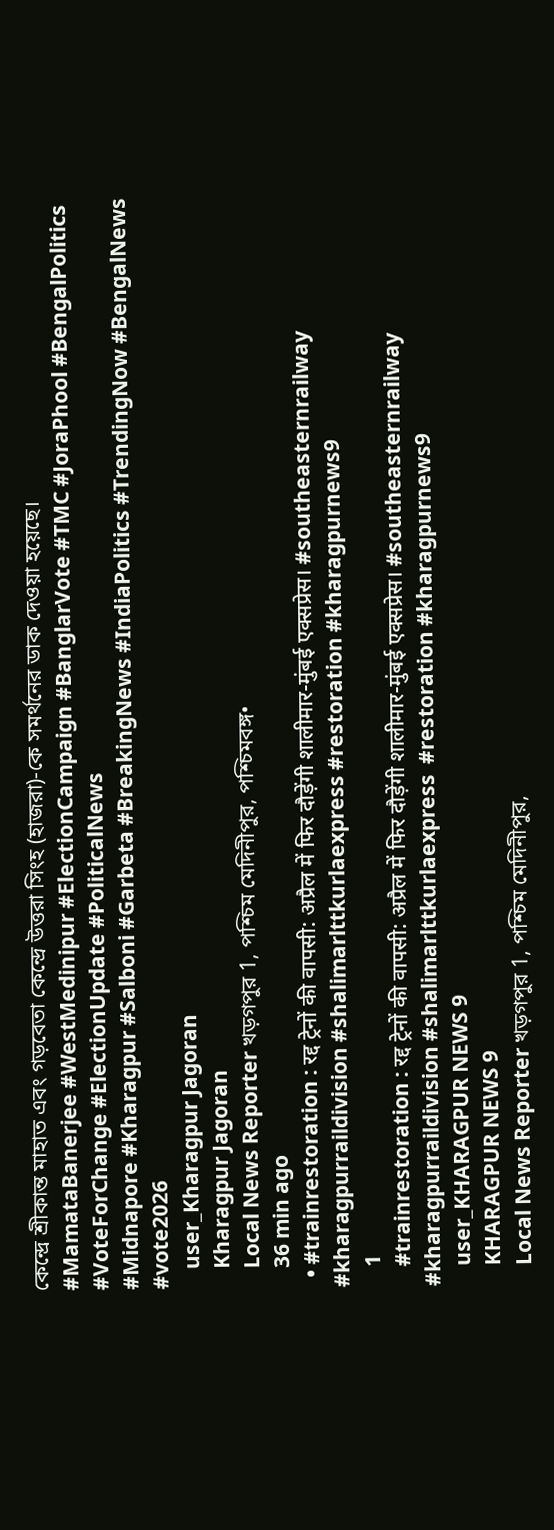কেন্দ্রে শ্রীকান্ত মাহাত এবং গড়বেতা কেন্দ্রে উত্তরা সিংহ (হাজরা)-কে সমর্থনের ডাক দেওয়া হয়েছে।
#MamataBanerjee #WestMedinipur #ElectionCampaign #BanglarVote #TMC #JoraPhool #BengalPolitics #VoteForChange #ElectionUpdate #PoliticalNews
#Midnapore #Kharagpur #Salboni #Garbeta #BreakingNews #IndiaPolitics #TrendingNow #BengalNews #vote2026
    user_Kharagpur Jagoran
    Kharagpur Jagoran
    Local News Reporter খড়গপুর 1, পশ্চিম মেদিনীপুর, পশ্চিমবঙ্গ•
    36 min ago
  • #trainrestoration : रद्द ट्रेनों की वापसी: अप्रैल में फिर दौड़ेंगी शालीमार-मुंबई एक्सप्रेस। #southeasternrailway #kharagpurraildivision #shalimarlttkurlaexpress #restoration #kharagpurnews9
    1
    #trainrestoration : रद्द ट्रेनों की वापसी: अप्रैल में फिर दौड़ेंगी शालीमार-मुंबई एक्सप्रेस। #southeasternrailway #kharagpurraildivision #shalimarlttkurlaexpress  #restoration #kharagpurnews9
    user_KHARAGPUR NEWS 9
    KHARAGPUR NEWS 9
    Local News Reporter খড়গপুর 1, পশ্চিম মেদিনীপুর,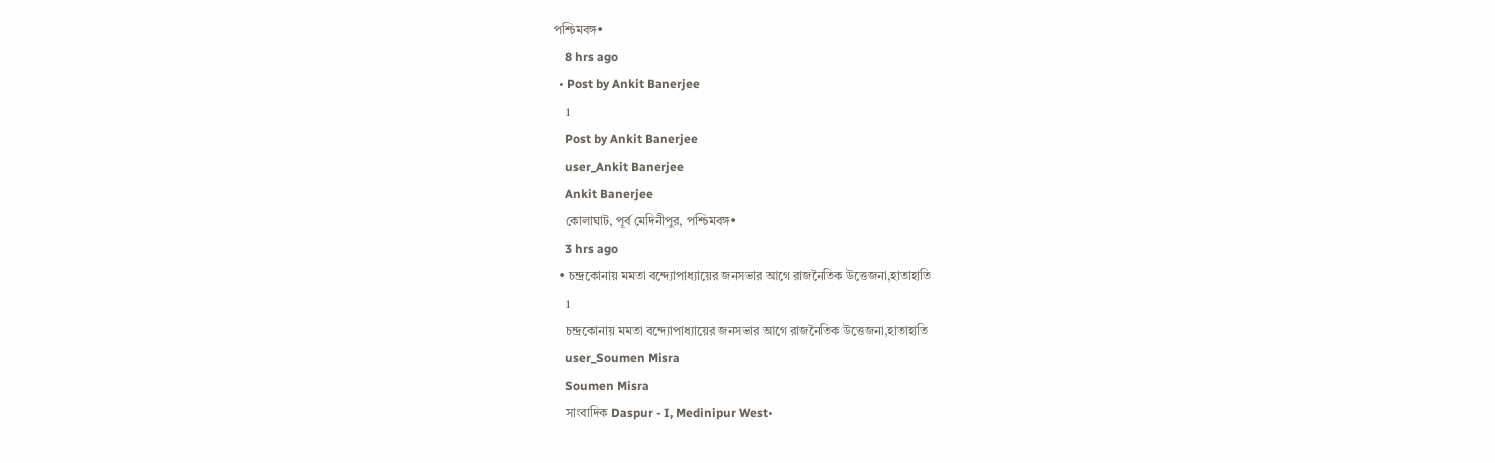পশ্চিমবঙ্গ•
    8 hrs ago
  • Post by Ankit Banerjee
    1
    Post by Ankit Banerjee
    user_Ankit Banerjee
    Ankit Banerjee
    কোলাঘাট, পূর্ব মেদিনীপুর, পশ্চিমবঙ্গ•
    3 hrs ago
  • চন্দ্রকোনায় মমতা বন্দ্যোপাধ্যায়ের জনসভার আগে রাজনৈতিক উত্তেজনা,হাতাহাতি
    1
    চন্দ্রকোনায় মমতা বন্দ্যোপাধ্যায়ের জনসভার আগে রাজনৈতিক উত্তেজনা,হাতাহাতি
    user_Soumen Misra
    Soumen Misra
    সাংবাদিক Daspur - I, Medinipur West•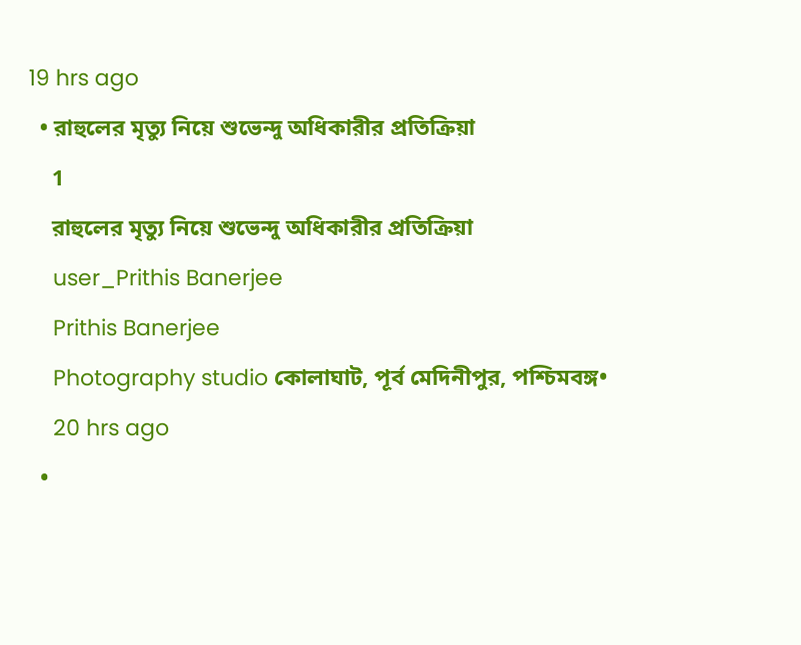19 hrs ago
  • রাহুলের মৃত্যু নিয়ে শুভেন্দু অধিকারীর প্রতিক্রিয়া
    1
    রাহুলের মৃত্যু নিয়ে শুভেন্দু অধিকারীর প্রতিক্রিয়া
    user_Prithis Banerjee
    Prithis Banerjee
    Photography studio কোলাঘাট, পূর্ব মেদিনীপুর, পশ্চিমবঙ্গ•
    20 hrs ago
  •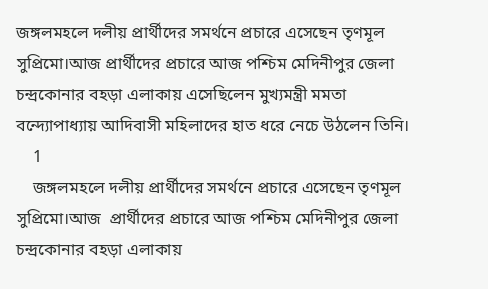জঙ্গলমহলে দলীয় প্রার্থীদের সমর্থনে প্রচারে এসেছেন তৃণমূল সুপ্রিমো।আজ প্রার্থীদের প্রচারে আজ পশ্চিম মেদিনীপুর জেলা চন্দ্রকোনার বহড়া এলাকায় এসেছিলেন মুখ্যমন্ত্রী মমতা বন্দ্যোপাধ্যায় আদিবাসী মহিলাদের হাত ধরে নেচে উঠলেন তিনি।
    1
    জঙ্গলমহলে দলীয় প্রার্থীদের সমর্থনে প্রচারে এসেছেন তৃণমূল সুপ্রিমো।আজ  প্রার্থীদের প্রচারে আজ পশ্চিম মেদিনীপুর জেলা চন্দ্রকোনার বহড়া এলাকায়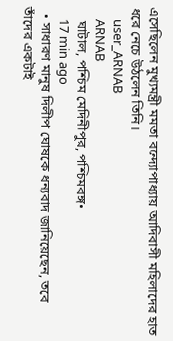এসেছিলেন মুখ্যমন্ত্রী মমতা বন্দ্যোপাধ্যায় আদিবাসী মহিলাদের হাত ধরে নেচে উঠলেন তিনি।
    user_ARNAB
    ARNAB
    ঘাটাল, পশ্চিম মেদিনীপুর, পশ্চিমবঙ্গ•
    17 min ago
  • সাধারণ মানুষ দিলীপ ঘোষকে ধন্যবাদ জানিয়েছেন, তবে তাঁদের একটাই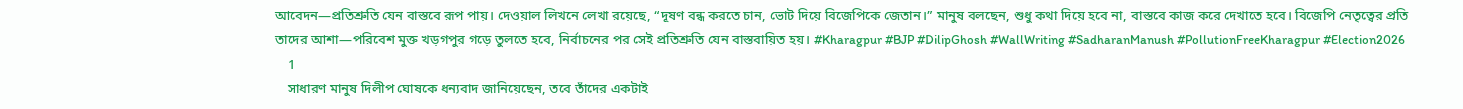আবেদন—প্রতিশ্রুতি যেন বাস্তবে রূপ পায়। দেওয়াল লিখনে লেখা রয়েছে, “দূষণ বন্ধ করতে চান, ভোট দিয়ে বিজেপিকে জেতান।” মানুষ বলছেন, শুধু কথা দিয়ে হবে না, বাস্তবে কাজ করে দেখাতে হবে। বিজেপি নেতৃত্বের প্রতি তাদের আশা—পরিবেশ মুক্ত খড়গপুর গড়ে তুলতে হবে, নির্বাচনের পর সেই প্রতিশ্রুতি যেন বাস্তবায়িত হয়। #Kharagpur #BJP #DilipGhosh #WallWriting #SadharanManush #PollutionFreeKharagpur #Election2026
    1
    সাধারণ মানুষ দিলীপ ঘোষকে ধন্যবাদ জানিয়েছেন, তবে তাঁদের একটাই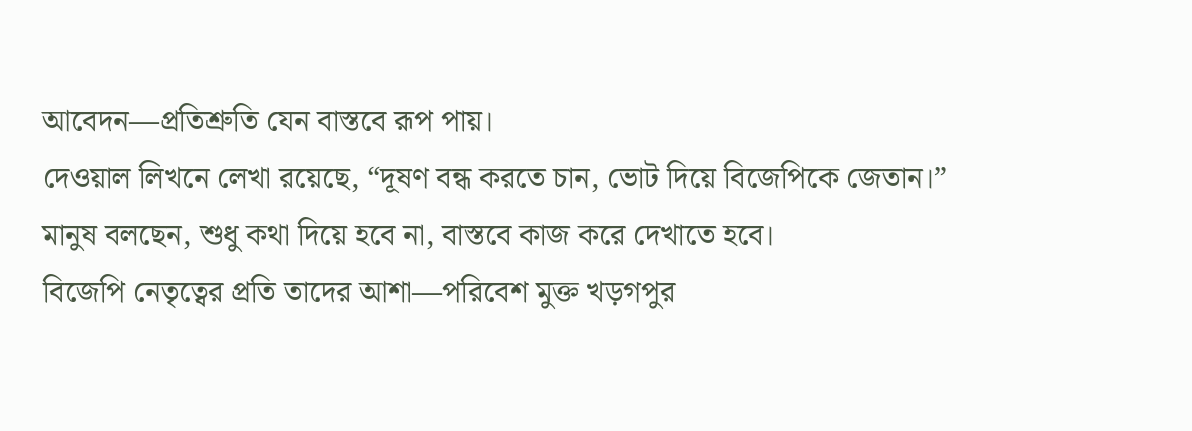আবেদন—প্রতিশ্রুতি যেন বাস্তবে রূপ পায়।
দেওয়াল লিখনে লেখা রয়েছে, “দূষণ বন্ধ করতে চান, ভোট দিয়ে বিজেপিকে জেতান।” মানুষ বলছেন, শুধু কথা দিয়ে হবে না, বাস্তবে কাজ করে দেখাতে হবে।
বিজেপি নেতৃত্বের প্রতি তাদের আশা—পরিবেশ মুক্ত খড়গপুর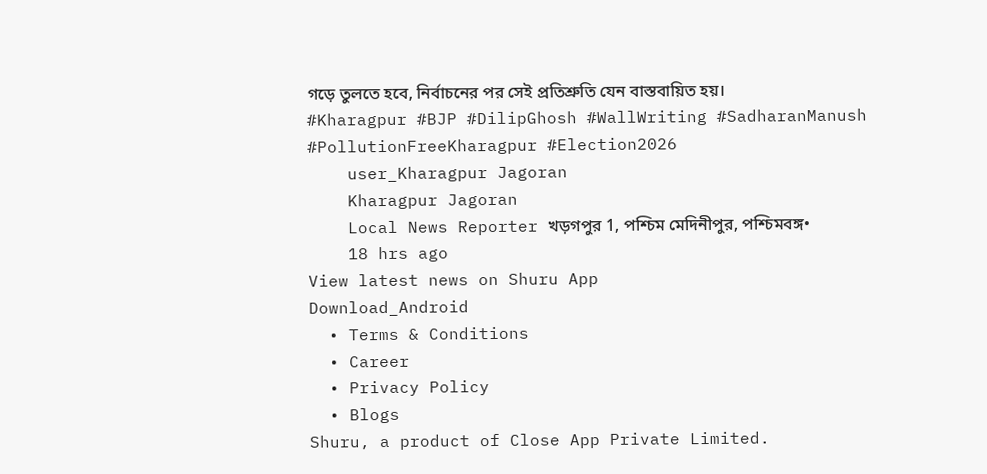গড়ে তুলতে হবে, নির্বাচনের পর সেই প্রতিশ্রুতি যেন বাস্তবায়িত হয়।
#Kharagpur #BJP #DilipGhosh #WallWriting #SadharanManush #PollutionFreeKharagpur #Election2026
    user_Kharagpur Jagoran
    Kharagpur Jagoran
    Local News Reporter খড়গপুর 1, পশ্চিম মেদিনীপুর, পশ্চিমবঙ্গ•
    18 hrs ago
View latest news on Shuru App
Download_Android
  • Terms & Conditions
  • Career
  • Privacy Policy
  • Blogs
Shuru, a product of Close App Private Limited.